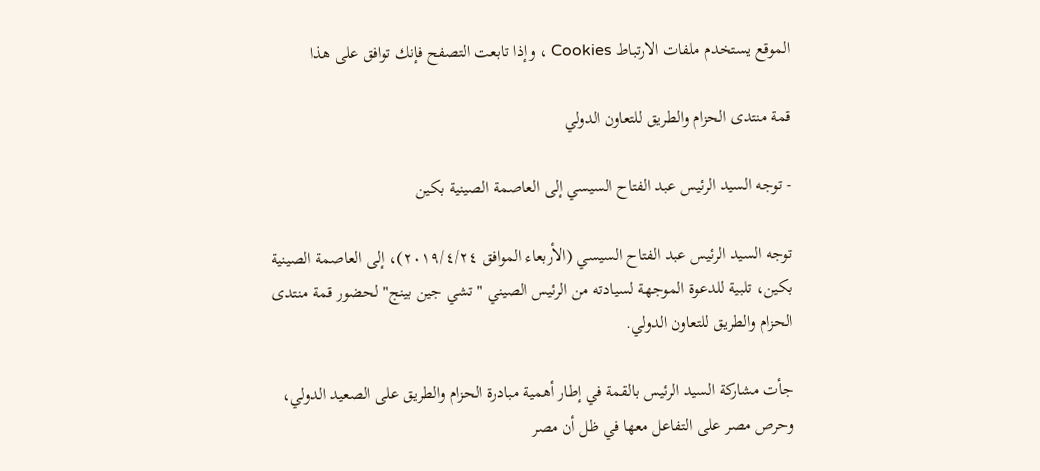الموقع يستخدم ملفات الارتباط Cookies ، وإذا تابعت التصفح فإنك توافق على هذا

قمة منتدى الحزام والطريق للتعاون الدولي

- توجه السيد الرئيس عبد الفتاح السيسي إلى العاصمة الصينية بكين

توجه السيد الرئيس عبد الفتاح السيسي (الأربعاء الموافق ٢٠١٩/٤/٢٤)، إلى العاصمة الصينية بكين، تلبية للدعوة الموجهة لسيادته من الرئيس الصيني "تشي جين بينج" لحضور قمة منتدى الحزام والطريق للتعاون الدولي.

جأت مشاركة السيد الرئيس بالقمة في إطار أهمية مبادرة الحزام والطريق على الصعيد الدولي، وحرص مصر على التفاعل معها في ظل أن مصر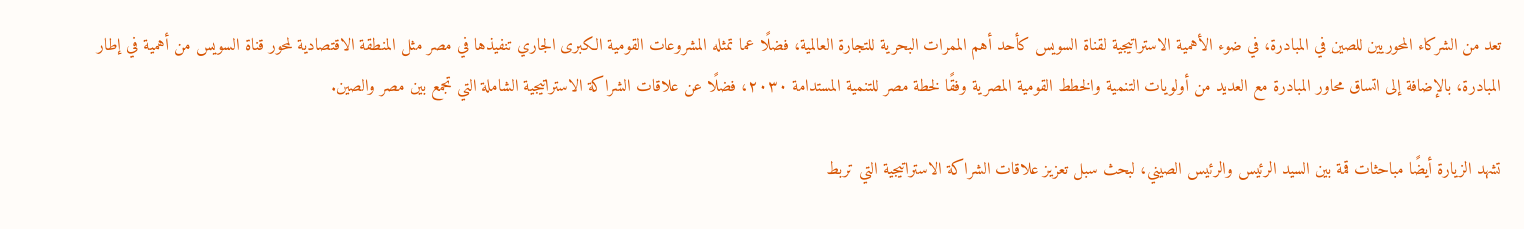تعد من الشركاء المحوريين للصين في المبادرة، في ضوء الأهمية الاستراتيجية لقناة السويس كأحد أهم الممرات البحرية للتجارة العالمية، فضلًا عما تمثله المشروعات القومية الكبرى الجاري تنفيذها في مصر مثل المنطقة الاقتصادية لمحور قناة السويس من أهمية في إطار المبادرة، بالإضافة إلى اتساق محاور المبادرة مع العديد من أولويات التنمية والخطط القومية المصرية وفقًا لخطة مصر للتنمية المستدامة ٢٠٣٠، فضلًا عن علاقات الشراكة الاستراتيجية الشاملة التي تجمع بين مصر والصين.

تشهد الزيارة أيضًا مباحثات قمة بين السيد الرئيس والرئيس الصيني، لبحث سبل تعزيز علاقات الشراكة الاستراتيجية التي تربط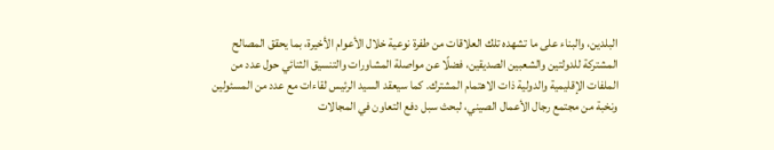البلدين، والبناء على ما تشهده تلك العلاقات من طفرة نوعية خلال الأعوام الأخيرة، بما يحقق المصالح المشتركة للدولتين والشعبين الصديقين، فضلًا عن مواصلة المشاورات والتنسيق الثنائي حول عدد من الملفات الإقليمية والدولية ذات الاهتمام المشترك. كما سيعقد السيد الرئيس لقاءات مع عدد من المسئولين ونخبة من مجتمع رجال الأعمال الصيني، لبحث سبل دفع التعاون في المجالات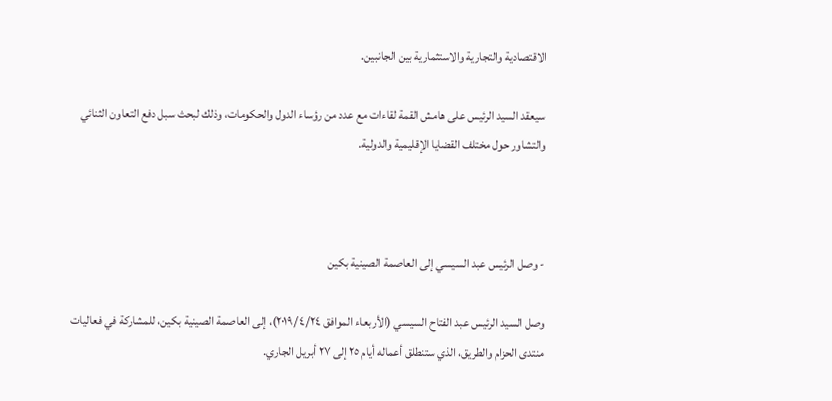الاقتصادية والتجارية والاستثمارية بين الجانبين.

سيعقد السيد الرئيس على هامش القمة لقاءات مع عدد من رؤساء الدول والحكومات، وذلك لبحث سبل دفع التعاون الثنائي والتشاور حول مختلف القضايا الإقليمية والدولية.



- وصل الرئيس عبد السيسي إلى العاصمة الصينية بكين

وصل السيد الرئيس عبد الفتاح السيسي (الأربعاء الموافق ٢٠١٩/٤/٢٤)، إلى العاصمة الصينية بكين، للمشاركة في فعاليات منتدى الحزام والطريق، الذي ستنطلق أعماله أيام ٢٥ إلى ٢٧ أبريل الجاري.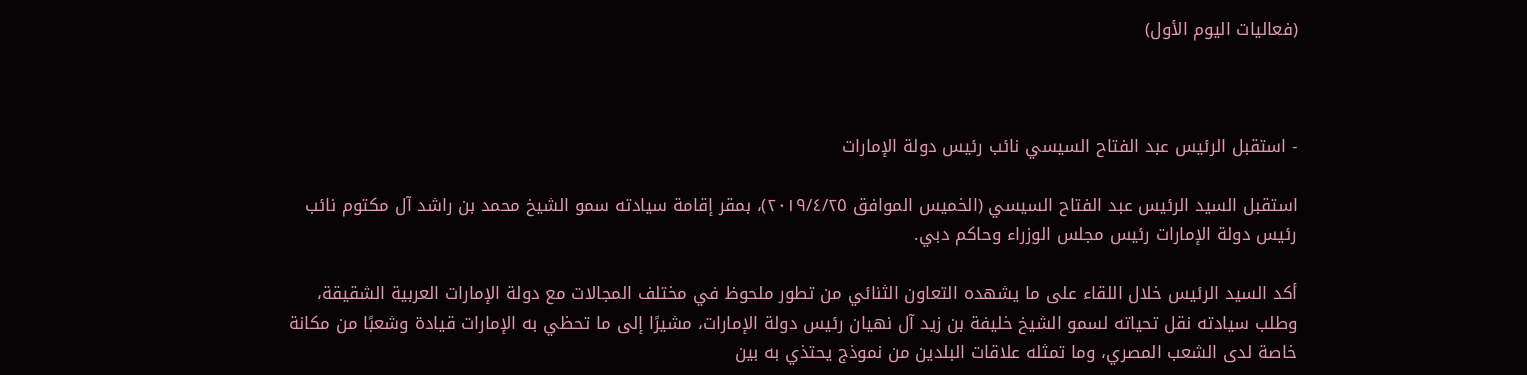(فعاليات اليوم الأول)



- استقبل الرئيس عبد الفتاح السيسي نائب رئيس دولة الإمارات

استقبل السيد الرئيس عبد الفتاح السيسي (الخميس الموافق ٢٠١٩/٤/٢٥)، بمقر إقامة سيادته سمو الشيخ محمد بن راشد آل مكتوم نائب رئيس دولة الإمارات رئيس مجلس الوزراء وحاكم دبي.

أكد السيد الرئيس خلال اللقاء على ما يشهده التعاون الثنائي من تطور ملحوظ في مختلف المجالات مع دولة الإمارات العربية الشقيقة، وطلب سيادته نقل تحياته لسمو الشيخ خليفة بن زيد آل نهيان رئيس دولة الإمارات، مشيرًا إلى ما تحظي به الإمارات قيادة وشعبًا من مكانة خاصة لدى الشعب المصري، وما تمثله علاقات البلدين من نموذج يحتذي به بين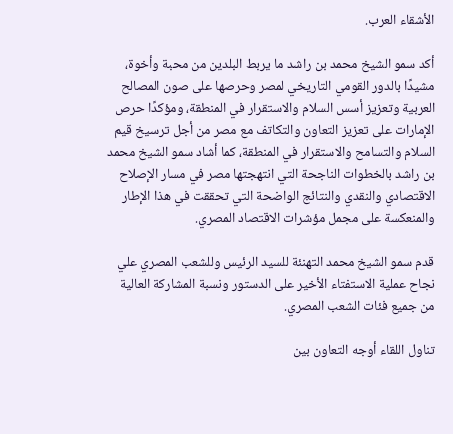الأشقاء العرب.

أكد سمو الشيخ محمد بن راشد ما يربط البلدين من محبة وأخوة، مشيدًا بالدور القومي التاريخي لمصر وحرصها على صون المصالح العربية وتعزيز أسس السلام والاستقرار في المنطقة، ومؤكدًا حرص الإمارات على تعزيز التعاون والتكاتف مع مصر من أجل ترسيخ قيم السلام والتسامح والاستقرار في المنطقة، كما أشاد سمو الشيخ محمد بن راشد بالخطوات الناجحة التي انتهجتها مصر في مسار الإصلاح الاقتصادي والنقدي والنتائج الواضحة التي تحققت في هذا الإطار والمنعكسة على مجمل مؤشرات الاقتصاد المصري.

قدم سمو الشيخ محمد التهنئة للسيد الرئيس وللشعب المصري علي نجاح عملية الاستفتاء الأخير على الدستور ونسبة المشاركة العالية من جميع فئات الشعب المصري.

تناول اللقاء أوجه التعاون بين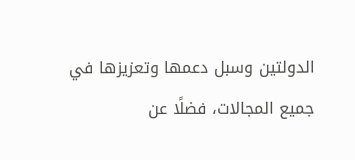الدولتين وسبل دعمها وتعزيزها في جميع المجالات، فضلًا عن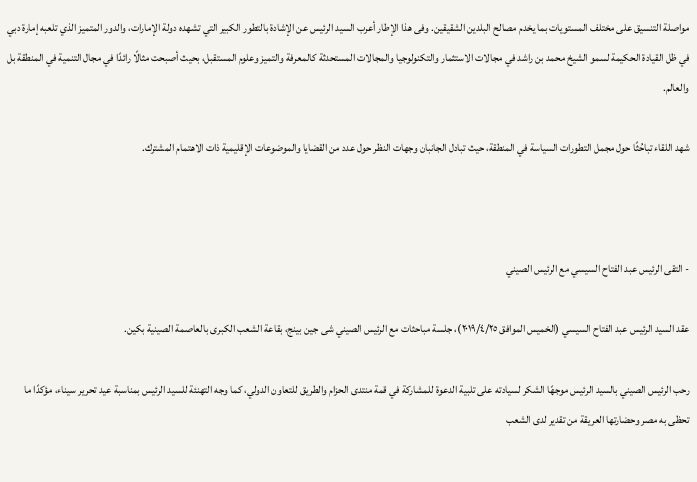مواصلة التنسيق على مختلف المستويات بما يخدم مصالح البلدين الشقيقين. وفى هذا الإطار أعرب السيد الرئيس عن الإشادة بالتطور الكبير التي تشهده دولة الإمارات، والدور المتميز الذي تلعبه إمارة دبي في ظل القيادة الحكيمة لسمو الشيخ محمد بن راشد في مجالات الاستثمار والتكنولوجيا والمجالات المستحدثة كالمعرفة والتميز وعلوم المستقبل، بحيث أصبحت مثالًا رائدًا في مجال التنمية في المنطقة بل والعالم.

شهد اللقاء تباحُثًا حول مجمل التطورات السياسة في المنطقة، حيث تبادل الجانبان وجهات النظر حول عدد من القضايا والموضوعات الإقليمية ذات الاهتمام المشترك.



- التقى الرئيس عبد الفتاح السيسي مع الرئيس الصيني

عقد السيد الرئيس عبد الفتاح السيسي (الخميس الموافق ٢٠١٩/٤/٢٥)، جلسة مباحثات مع الرئيس الصيني شى جين بينج، بقاعة الشعب الكبرى بالعاصمة الصينية بكين.

رحب الرئيس الصيني بالسيد الرئيس موجهًا الشكر لسيادته على تلبية الدعوة للمشاركة في قمة منتدى الحزام والطريق للتعاون الدولي، كما وجه التهنئة للسيد الرئيس بمناسبة عيد تحرير سيناء، مؤكدًا ما تحظى به مصر وحضارتها العريقة من تقدير لدى الشعب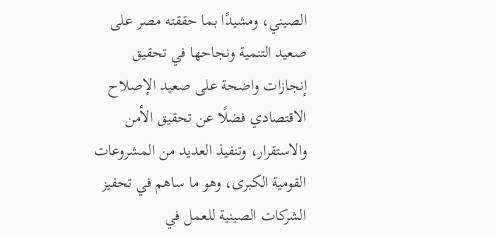الصيني، ومشيدًا بما حققته مصر على صعيد التنمية ونجاحها في تحقيق إنجازات واضحة على صعيد الإصلاح الاقتصادي فضلًا عن تحقيق الأمن والاستقرار، وتنفيذ العديد من المشروعات القومية الكبرى، وهو ما ساهم في تحفيز الشركات الصينية للعمل في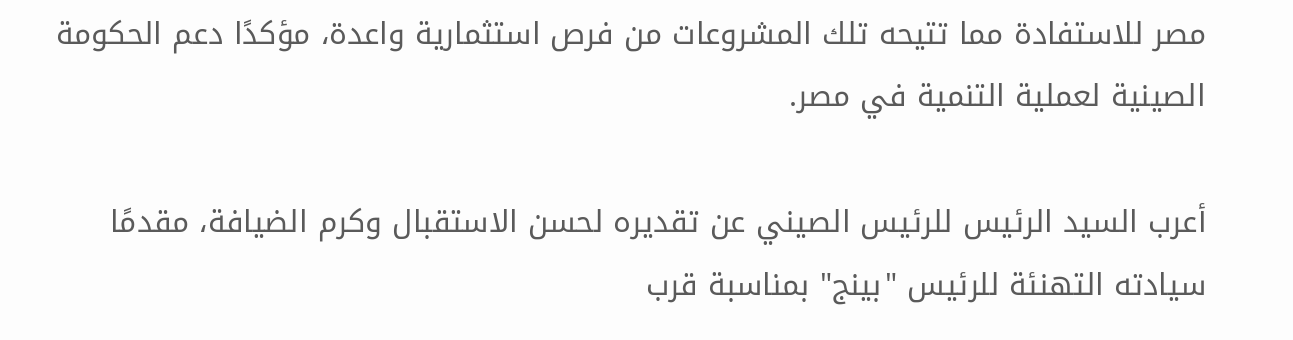مصر للاستفادة مما تتيحه تلك المشروعات من فرص استثمارية واعدة، مؤكدًا دعم الحكومة الصينية لعملية التنمية في مصر.

أعرب السيد الرئيس للرئيس الصيني عن تقديره لحسن الاستقبال وكرم الضيافة، مقدمًا سيادته التهنئة للرئيس "بينج" بمناسبة قرب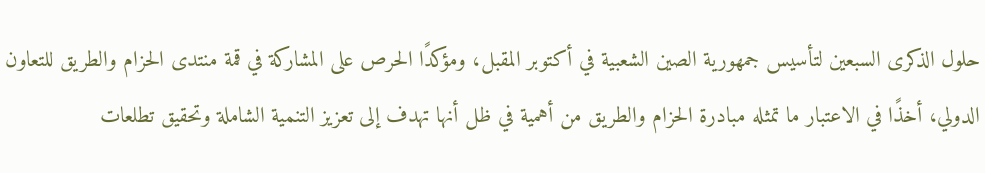حلول الذكرى السبعين لتأسيس جمهورية الصين الشعبية في أكتوبر المقبل، ومؤكدًا الحرص على المشاركة في قمة منتدى الحزام والطريق للتعاون الدولي، أخذًا في الاعتبار ما تمثله مبادرة الحزام والطريق من أهمية في ظل أنها تهدف إلى تعزيز التنمية الشاملة وتحقيق تطلعات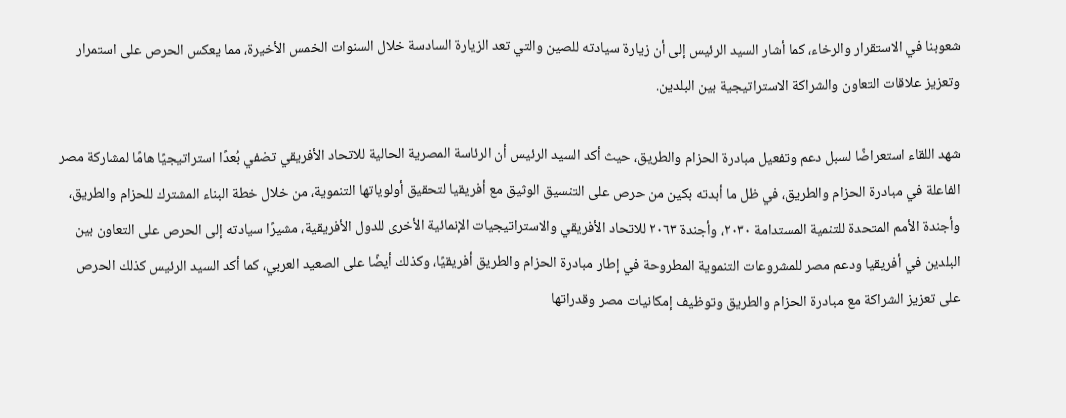شعوبنا في الاستقرار والرخاء، كما أشار السيد الرئيس إلى أن زيارة سيادته للصين والتي تعد الزيارة السادسة خلال السنوات الخمس الأخيرة، مما يعكس الحرص على استمرار وتعزيز علاقات التعاون والشراكة الاستراتيجية بين البلدين.

شهد اللقاء استعراضًا لسبل دعم وتفعيل مبادرة الحزام والطريق، حيث أكد السيد الرئيس أن الرئاسة المصرية الحالية للاتحاد الأفريقي تضفي بُعدًا استراتيجيًا هامًا لمشاركة مصر الفاعلة في مبادرة الحزام والطريق، في ظل ما أبدته بكين من حرص على التنسيق الوثيق مع أفريقيا لتحقيق أولوياتها التنموية، من خلال خطة البناء المشترك للحزام والطريق، وأجندة الأمم المتحدة للتنمية المستدامة ٢٠٣٠، وأجندة ٢٠٦٣ للاتحاد الأفريقي والاستراتيجيات الإنمائية الأخرى للدول الأفريقية، مشيرًا سيادته إلى الحرص على التعاون بين البلدين في أفريقيا ودعم مصر للمشروعات التنموية المطروحة في إطار مبادرة الحزام والطريق أفريقيًا، وكذلك أيضًا على الصعيد العربي، كما أكد السيد الرئيس كذلك الحرص على تعزيز الشراكة مع مبادرة الحزام والطريق وتوظيف إمكانيات مصر وقدراتها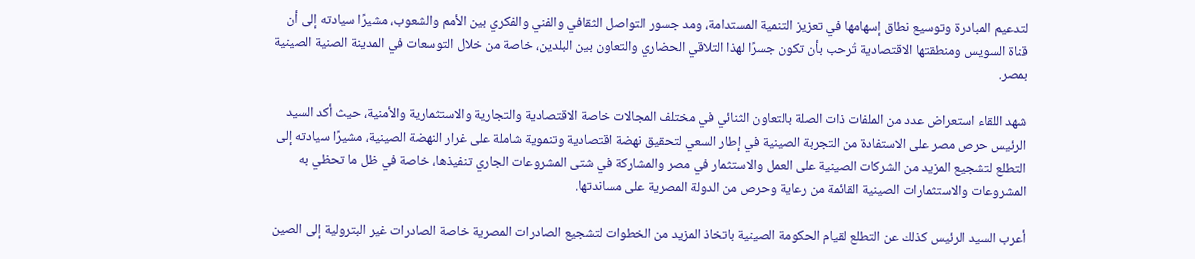لتدعيم المبادرة وتوسيع نطاق إسهامها في تعزيز التنمية المستدامة، ومد جسور التواصل الثقافي والفني والفكري بين الأمم والشعوب، مشيرًا سيادته إلى أن قناة السويس ومنطقتها الاقتصادية تُرحب بأن تكون جسرًا لهذا التلاقي الحضاري والتعاون بين البلدين، خاصة من خلال التوسعات في المدينة الصنية الصينية بمصر.

شهد اللقاء استعراض عدد من الملفات ذات الصلة بالتعاون الثنائي في مختلف المجالات خاصة الاقتصادية والتجارية والاستثمارية والأمنية، حيث أكد السيد الرئيس حرص مصر على الاستفادة من التجربة الصينية في إطار السعي لتحقيق نهضة اقتصادية وتنموية شاملة على غرار النهضة الصينية، مشيرًا سيادته إلى التطلع لتشجيع المزيد من الشركات الصينية على العمل والاستثمار في مصر والمشاركة في شتى المشروعات الجاري تنفيذها، خاصة في ظل ما تحظي به المشروعات والاستثمارات الصينية القائمة من رعاية وحرص من الدولة المصرية على مساندتها.

أعرب السيد الرئيس كذلك عن التطلع لقيام الحكومة الصينية باتخاذ المزيد من الخطوات لتشجيع الصادرات المصرية خاصة الصادرات غير البترولية إلى الصين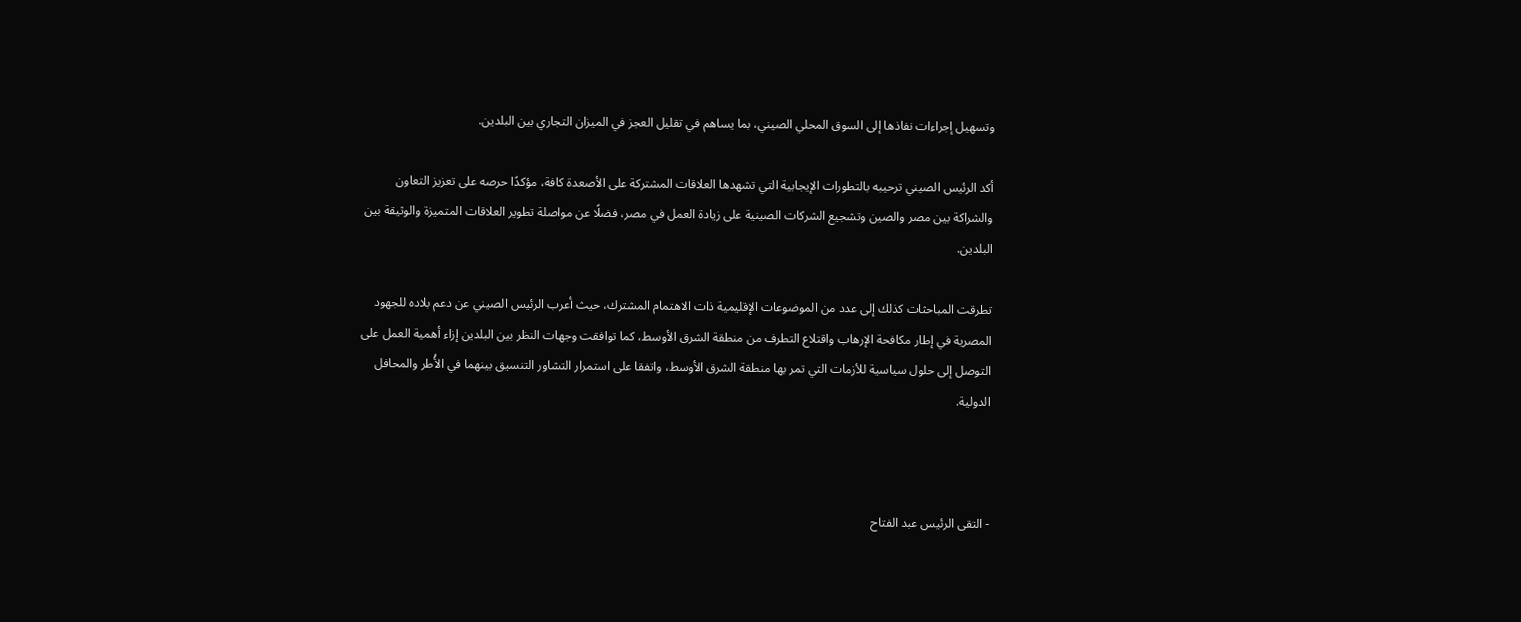وتسهيل إجراءات نفاذها إلى السوق المحلي الصيني، بما يساهم في تقليل العجز في الميزان التجاري بين البلدين.

أكد الرئيس الصيني ترحيبه بالتطورات الإيجابية التي تشهدها العلاقات المشتركة على الأصعدة كافة، مؤكدًا حرصه على تعزيز التعاون والشراكة بين مصر والصين وتشجيع الشركات الصينية على زيادة العمل في مصر، فضلًا عن مواصلة تطوير العلاقات المتميزة والوثيقة بين البلدين.

تطرقت المباحثات كذلك إلى عدد من الموضوعات الإقليمية ذات الاهتمام المشترك، حيث أعرب الرئيس الصيني عن دعم بلاده للجهود المصرية في إطار مكافحة الإرهاب واقتلاع التطرف من منطقة الشرق الأوسط، كما توافقت وجهات النظر بين البلدين إزاء أهمية العمل على التوصل إلى حلول سياسية للأزمات التي تمر بها منطقة الشرق الأوسط، واتفقا على استمرار التشاور التنسيق بينهما في الأُطر والمحافل الدولية.



- التقى الرئيس عبد الفتاح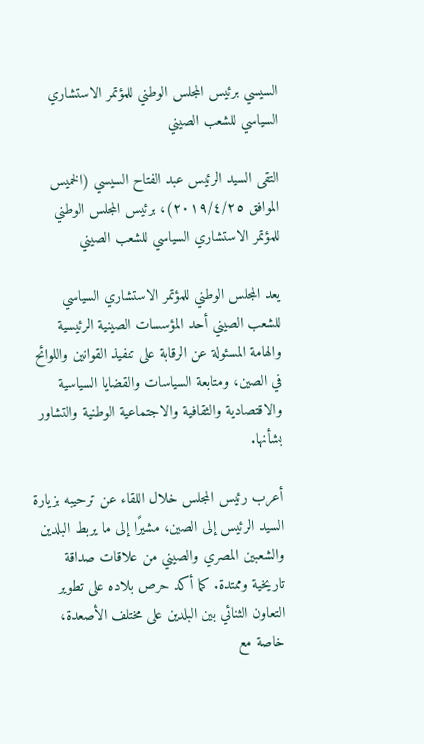السيسي برئيس المجلس الوطني للمؤتمر الاستشاري السياسي للشعب الصيني

التقى السيد الرئيس عبد الفتاح السيسي (الخميس الموافق ٢٠١٩/٤/٢٥)، برئيس المجلس الوطني للمؤتمر الاستشاري السياسي للشعب الصيني

يعد المجلس الوطني للمؤتمر الاستشاري السياسي للشعب الصيني أحد المؤسسات الصينية الرئيسية والهامة المسئولة عن الرقابة على تنفيذ القوانين واللوائح في الصين، ومتابعة السياسات والقضايا السياسية والاقتصادية والثقافية والاجتماعية الوطنية والتشاور بشأنها.

أعرب رئيس المجلس خلال اللقاء عن ترحيبه بزيارة السيد الرئيس إلى الصين، مشيرًا إلى ما يربط البلدين والشعبين المصري والصيني من علاقات صداقة تاريخية وممتدة. كما أكد حرص بلاده على تطوير التعاون الثنائي بين البلدين على مختلف الأصعدة، خاصة مع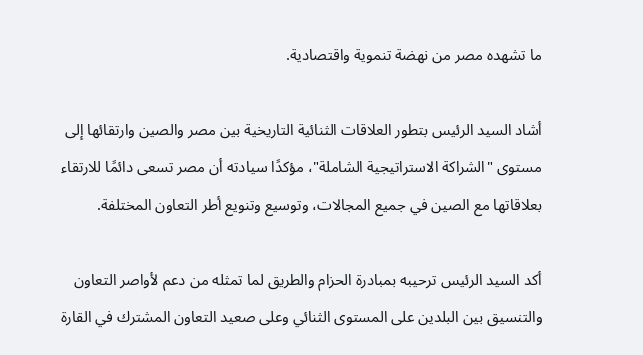ما تشهده مصر من نهضة تنموية واقتصادية.

أشاد السيد الرئيس بتطور العلاقات الثنائية التاريخية بين مصر والصين وارتقائها إلى مستوى "الشراكة الاستراتيجية الشاملة"، مؤكدًا سيادته أن مصر تسعى دائمًا للارتقاء بعلاقاتها مع الصين في جميع المجالات، وتوسيع وتنويع أطر التعاون المختلفة.

أكد السيد الرئيس ترحيبه بمبادرة الحزام والطريق لما تمثله من دعم لأواصر التعاون والتنسيق بين البلدين على المستوى الثنائي وعلى صعيد التعاون المشترك في القارة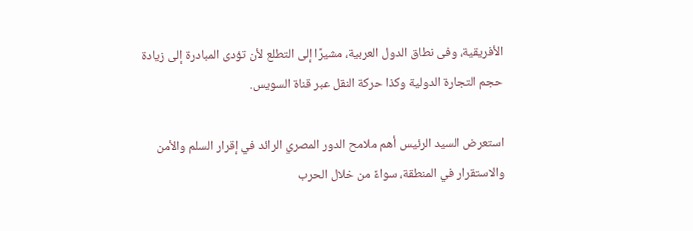الأفريقية، وفى نطاق الدول العربية، مشيرًا إلى التطلع لأن تؤدى المبادرة إلى زيادة حجم التجارة الدولية وكذا حركة النقل عبر قناة السويس.

استعرض السيد الرئيس أهم ملامح الدور المصري الرائد في إقرار السلم والأمن والاستقرار في المنطقة، سواءً من خلال الحرب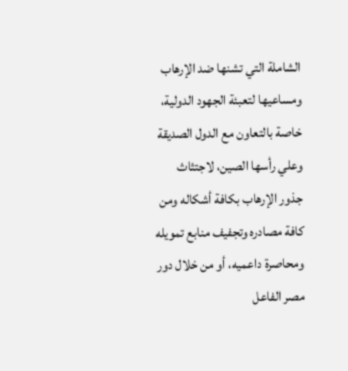الشاملة التي تشنها ضد الإرهاب ومساعيها لتعبئة الجهود الدولية، خاصة بالتعاون مع الدول الصديقة وعلي رأسها الصين، لاجتثاث جذور الإرهاب بكافة أشكاله ومن كافة مصادره وتجفيف منابع تمويله ومحاصرة داعميه، أو من خلال دور مصر الفاعل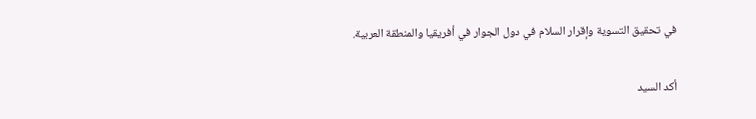في تحقيق التسوية وإقرار السلام في دول الجوار في أفريقيا والمنطقة العربية.

أكد السيد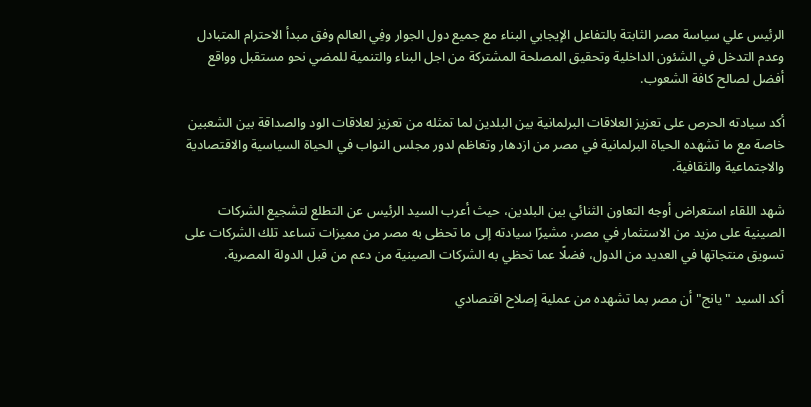الرئيس علي سياسة مصر الثابتة بالتفاعل الإيجابي البناء مع جميع دول الجوار وفِي العالم وفق مبدأ الاحترام المتبادل وعدم التدخل في الشئون الداخلية وتحقيق المصلحة المشتركة من اجل البناء والتنمية للمضي نحو مستقبل وواقع أفضل لصالح كافة الشعوب.

أكد سيادته الحرص على تعزيز العلاقات البرلمانية بين البلدين لما تمثله من تعزيز لعلاقات الود والصداقة بين الشعبين خاصة مع ما تشهده الحياة البرلمانية في مصر من ازدهار وتعاظم لدور مجلس النواب في الحياة السياسية والاقتصادية والاجتماعية والثقافية.

شهد اللقاء استعراض أوجه التعاون الثنائي بين البلدين، حيث أعرب السيد الرئيس عن التطلع لتشجيع الشركات الصينية على مزيد من الاستثمار في مصر، مشيرًا سيادته إلى ما تحظى به مصر من مميزات تساعد تلك الشركات على تسويق منتجاتها في العديد من الدول، فضلًا عما تحظي به الشركات الصينية من دعم من قبل الدولة المصرية.

أكد السيد "يانج" أن مصر بما تشهده من عملية إصلاح اقتصادي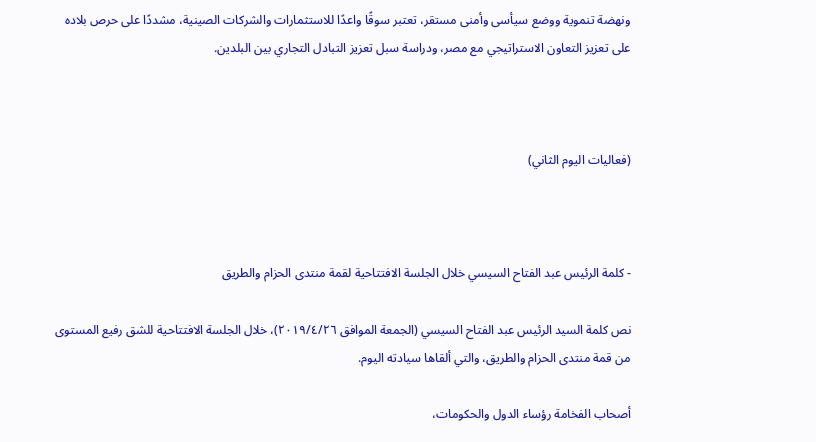ونهضة تنموية ووضع سيأسى وأمنى مستقر، تعتبر سوقًا واعدًا للاستثمارات والشركات الصينية، مشددًا على حرص بلاده على تعزيز التعاون الاستراتيجي مع مصر، ودراسة سبل تعزيز التبادل التجاري بين البلدين.



(فعاليات اليوم الثاني)



- كلمة الرئيس عبد الفتاح السيسي خلال الجلسة الافتتاحية لقمة منتدى الحزام والطريق

نص كلمة السيد الرئيس عبد الفتاح السيسي (الجمعة الموافق ٢٠١٩/٤/٢٦)، خلال الجلسة الافتتاحية للشق رفيع المستوى من قمة منتدى الحزام والطريق، والتي ألقاها سيادته اليوم.

أصحاب الفخامة رؤساء الدول والحكومات،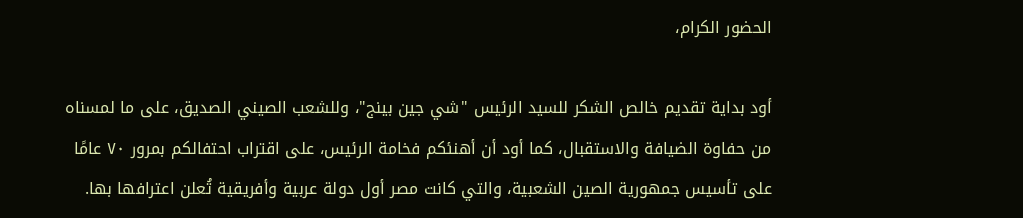الحضور الكرام،

أود بداية تقديم خالص الشكر للسيد الرئيس "شي جين بينج"، وللشعب الصيني الصديق، على ما لمسناه من حفاوة الضيافة والاستقبال، كما أود أن أهنئكم فخامة الرئيس، على اقتراب احتفالكم بمرور ٧٠ عامًا على تأسيس جمهورية الصين الشعبية، والتي كانت مصر أول دولة عربية وأفريقية تُعلن اعترافها بها.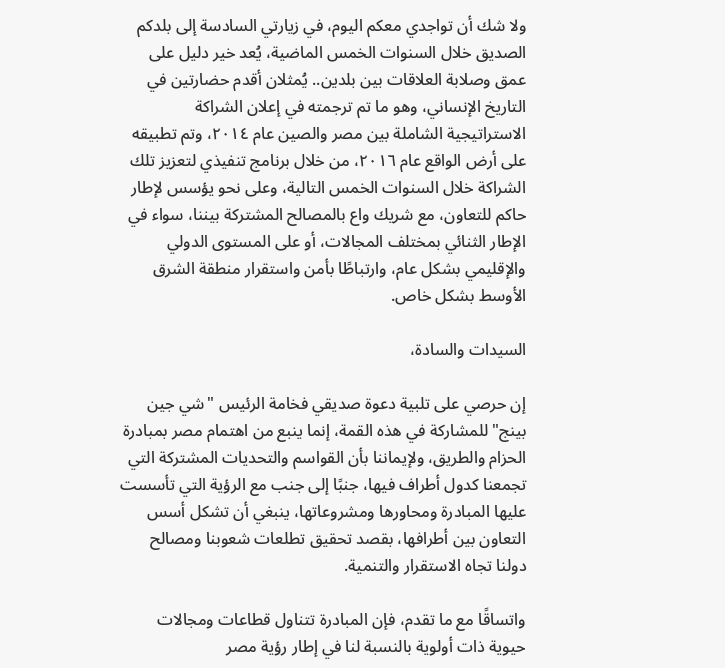ولا شك أن تواجدي معكم اليوم، في زيارتي السادسة إلى بلدكم الصديق خلال السنوات الخمس الماضية، يُعد خير دليل على عمق وصلابة العلاقات بين بلدين.. يُمثلان أقدم حضارتين في التاريخ الإنساني، وهو ما تم ترجمته في إعلان الشراكة الاستراتيجية الشاملة بين مصر والصين عام ٢٠١٤، وتم تطبيقه على أرض الواقع عام ٢٠١٦، من خلال برنامج تنفيذي لتعزيز تلك الشراكة خلال السنوات الخمس التالية، وعلى نحو يؤسس لإطار حاكم للتعاون، مع شريك واع بالمصالح المشتركة بيننا، سواء في الإطار الثنائي بمختلف المجالات، أو على المستوى الدولي والإقليمي بشكل عام، وارتباطًا بأمن واستقرار منطقة الشرق الأوسط بشكل خاص.

السيدات والسادة،

إن حرصي على تلبية دعوة صديقي فخامة الرئيس "شي جين بينج" للمشاركة في هذه القمة، إنما ينبع من اهتمام مصر بمبادرة الحزام والطريق، ولإيماننا بأن القواسم والتحديات المشتركة التي تجمعنا كدول أطراف فيها، جنبًا إلى جنب مع الرؤية التي تأسست عليها المبادرة ومحاورها ومشروعاتها، ينبغي أن تشكل أسس التعاون بين أطرافها، بقصد تحقيق تطلعات شعوبنا ومصالح دولنا تجاه الاستقرار والتنمية.

واتساقًا مع ما تقدم، فإن المبادرة تتناول قطاعات ومجالات حيوية ذات أولوية بالنسبة لنا في إطار رؤية مصر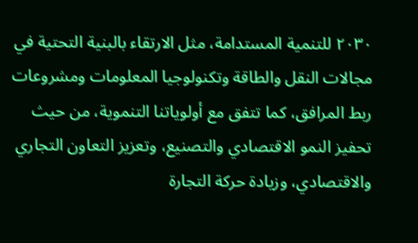٢٠٣٠ للتنمية المستدامة، مثل الارتقاء بالبنية التحتية في مجالات النقل والطاقة وتكنولوجيا المعلومات ومشروعات ربط المرافق، كما تتفق مع أولوياتنا التنموية، من حيث تحفيز النمو الاقتصادي والتصنيع، وتعزيز التعاون التجاري والاقتصادي، وزيادة حركة التجارة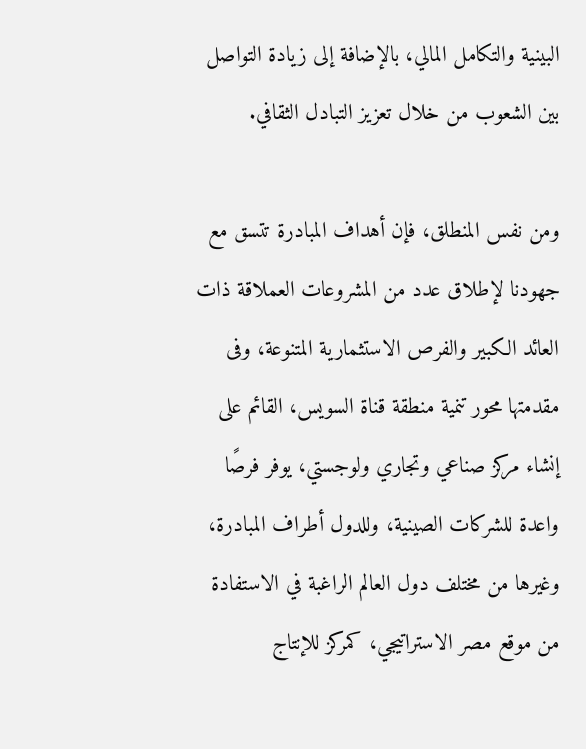البينية والتكامل المالي، بالإضافة إلى زيادة التواصل بين الشعوب من خلال تعزيز التبادل الثقافي.

ومن نفس المنطلق، فإن أهداف المبادرة تتسق مع جهودنا لإطلاق عدد من المشروعات العملاقة ذات العائد الكبير والفرص الاستثمارية المتنوعة، وفى مقدمتها محور تنمية منطقة قناة السويس، القائم على إنشاء مركز صناعي وتجاري ولوجستي، يوفر فرصًا واعدة للشركات الصينية، وللدول أطراف المبادرة، وغيرها من مختلف دول العالم الراغبة في الاستفادة من موقع مصر الاستراتيجي، كمركز للإنتاج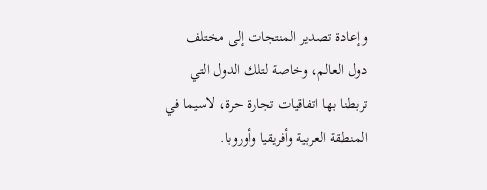وإعادة تصدير المنتجات إلى مختلف دول العالم، وخاصة لتلك الدول التي تربطنا بها اتفاقيات تجارة حرة، لاسيما في المنطقة العربية وأفريقيا وأوروبا.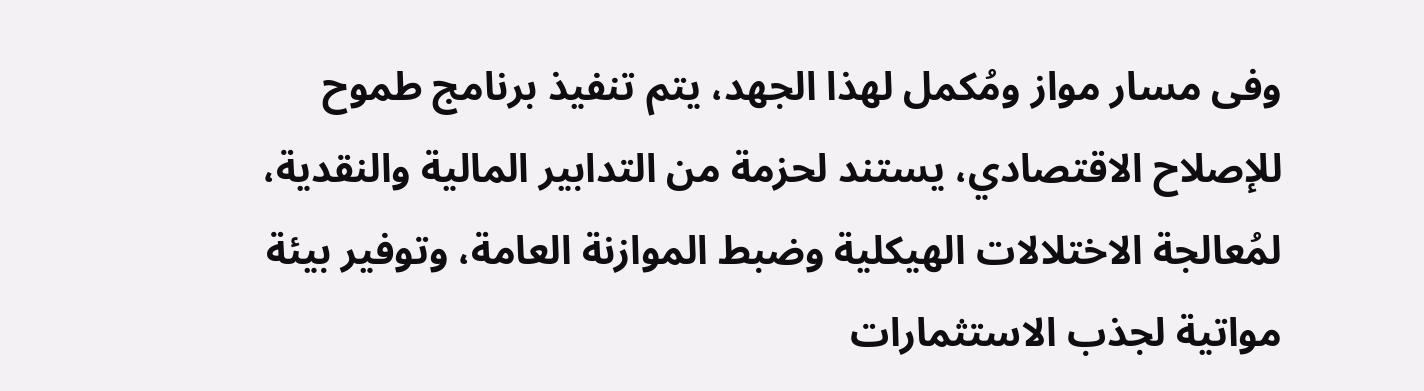وفى مسار مواز ومُكمل لهذا الجهد، يتم تنفيذ برنامج طموح للإصلاح الاقتصادي، يستند لحزمة من التدابير المالية والنقدية، لمُعالجة الاختلالات الهيكلية وضبط الموازنة العامة، وتوفير بيئة مواتية لجذب الاستثمارات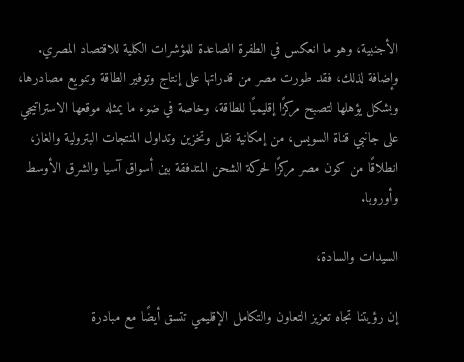الأجنبية، وهو ما انعكس في الطفرة الصاعدة للمؤشرات الكلية للاقتصاد المصري. وإضافة لذلك، فقد طورت مصر من قدراتها على إنتاج وتوفير الطاقة وتنويع مصادرها، وبشكل يؤهلها لتصبح مركزًا إقليميًا للطاقة، وخاصة في ضوء ما يمثله موقعها الاستراتيجي على جانبي قناة السويس، من إمكانية نقل وتخزين وتداول المنتجات البترولية والغاز، انطلاقًا من كون مصر مركزًا لحركة الشحن المتدفقة بين أسواق آسيا والشرق الأوسط وأوروبا.

السيدات والسادة،

إن رؤيتنا تجاه تعزيز التعاون والتكامل الإقليمي تتسق أيضًا مع مبادرة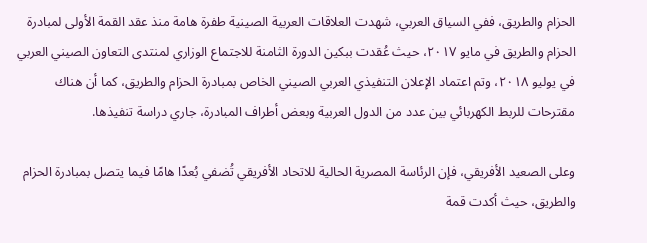الحزام والطريق، ففي السياق العربي، شهدت العلاقات العربية الصينية طفرة هامة منذ عقد القمة الأولى لمبادرة الحزام والطريق في مايو ٢٠١٧، حيث عُقدت ببكين الدورة الثامنة للاجتماع الوزاري لمنتدى التعاون الصيني العربي في يوليو ٢٠١٨، وتم اعتماد الإعلان التنفيذي العربي الصيني الخاص بمبادرة الحزام والطريق، كما أن هناك مقترحات للربط الكهربائي بين عدد من الدول العربية وبعض أطراف المبادرة، جاري دراسة تنفيذها.

وعلى الصعيد الأفريقي، فإن الرئاسة المصرية الحالية للاتحاد الأفريقي تُضفي بُعدًا هامًا فيما يتصل بمبادرة الحزام والطريق، حيث أكدت قمة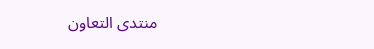منتدى التعاون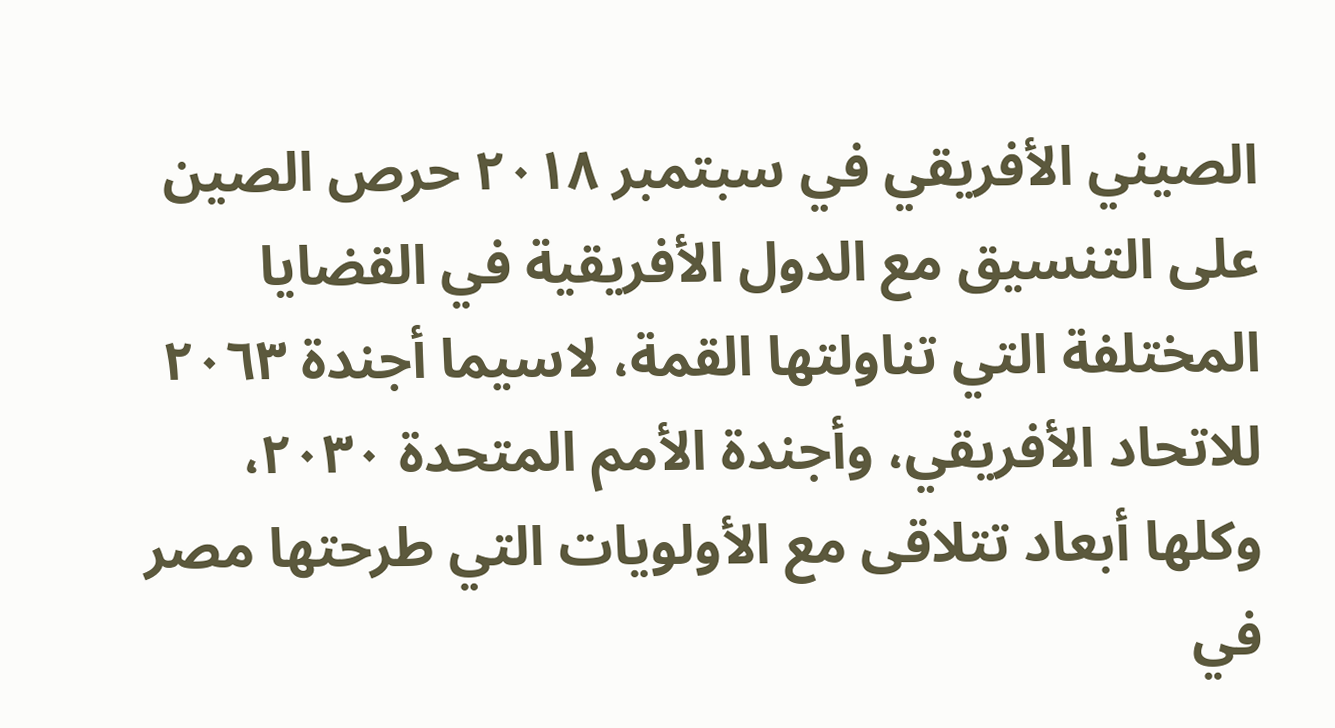الصيني الأفريقي في سبتمبر ٢٠١٨ حرص الصين على التنسيق مع الدول الأفريقية في القضايا المختلفة التي تناولتها القمة، لاسيما أجندة ٢٠٦٣ للاتحاد الأفريقي، وأجندة الأمم المتحدة ٢٠٣٠، وكلها أبعاد تتلاقى مع الأولويات التي طرحتها مصر في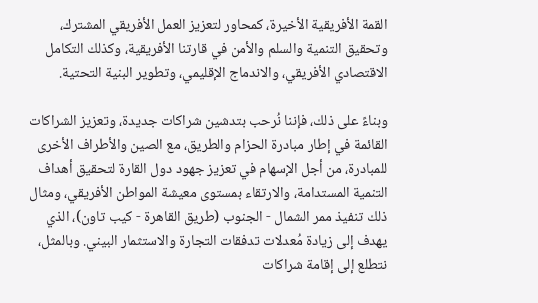القمة الأفريقية الأخيرة، كمحاور لتعزيز العمل الأفريقي المشترك، وتحقيق التنمية والسلم والأمن في قارتنا الأفريقية، وكذلك التكامل الاقتصادي الأفريقي، والاندماج الإقليمي، وتطوير البنية التحتية.

وبناءً على ذلك، فإننا نُرحب بتدشين شراكات جديدة، وتعزيز الشراكات القائمة في إطار مبادرة الحزام والطريق، مع الصين والأطراف الأخرى للمبادرة، من أجل الإسهام في تعزيز جهود دول القارة لتحقيق أهداف التنمية المستدامة، والارتقاء بمستوى معيشة المواطن الأفريقي، ومثال ذلك تنفيذ ممر الشمال - الجنوب (طريق القاهرة - كيب تاون)، الذي يهدف إلى زيادة مُعدلات تدفقات التجارة والاستثمار البيني. وبالمثل، نتطلع إلى إقامة شراكات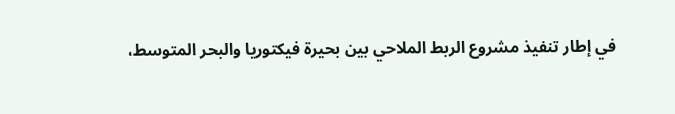في إطار تنفيذ مشروع الربط الملاحي بين بحيرة فيكتوريا والبحر المتوسط،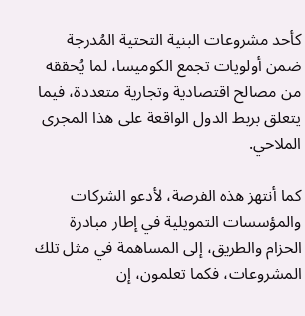كأحد مشروعات البنية التحتية المُدرجة ضمن أولويات تجمع الكوميسا، لما يُحققه من مصالح اقتصادية وتجارية متعددة، فيما يتعلق بربط الدول الواقعة على هذا المجرى الملاحي.

كما أنتهز هذه الفرصة، لأدعو الشركات والمؤسسات التمويلية في إطار مبادرة الحزام والطريق، إلى المساهمة في مثل تلك المشروعات، فكما تعلمون، إن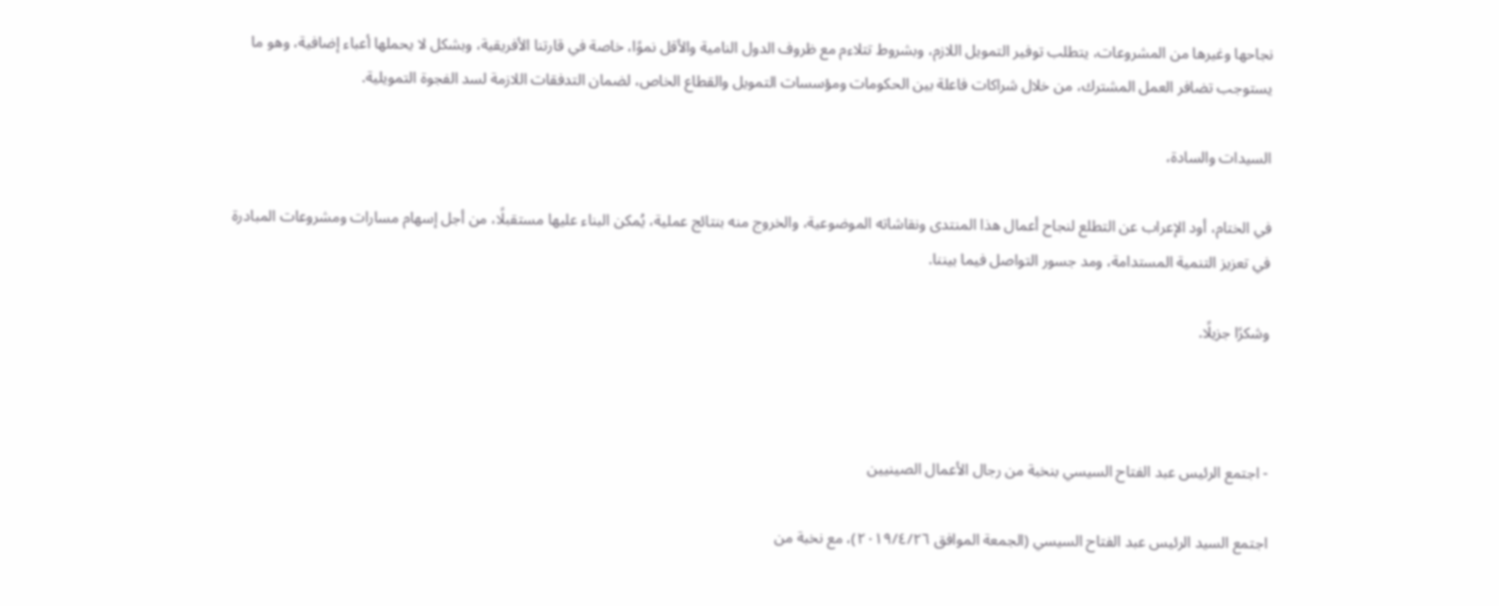نجاحها وغيرها من المشروعات، يتطلب توفير التمويل اللازم، وبشروط تتلاءم مع ظروف الدول النامية والأقل نموًا، خاصة في قارتنا الأفريقية، وبشكل لا يحملها أعباء إضافية، وهو ما يستوجب تضافر العمل المشترك، من خلال شراكات فاعلة بين الحكومات ومؤسسات التمويل والقطاع الخاص، لضمان التدفقات اللازمة لسد الفجوة التمويلية.

السيدات والسادة،

في الختام، أود الإعراب عن التطلع لنجاح أعمال هذا المنتدى ونقاشاته الموضوعية، والخروج منه بنتائج عملية، يُمكن البناء عليها مستقبلًا، من أجل إسهام مسارات ومشروعات المبادرة في تعزيز التنمية المستدامة، ومد جسور التواصل فيما بيننا.

وشكرًا جزيلًا.



- اجتمع الرئيس عبد الفتاح السيسي بنخبة من رجال الأعمال الصينيين

اجتمع السيد الرئيس عبد الفتاح السيسي (الجمعة الموافق ٢٠١٩/٤/٢٦)، مع نخبة من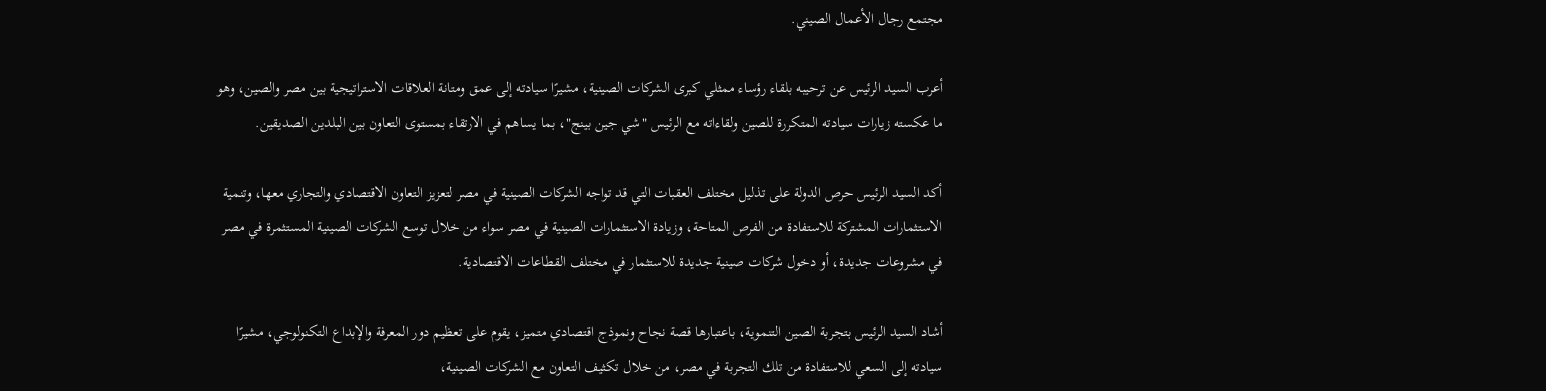مجتمع رجال الأعمال الصيني.

أعرب السيد الرئيس عن ترحيبه بلقاء رؤساء ممثلي كبرى الشركات الصينية، مشيرًا سيادته إلى عمق ومتانة العلاقات الاستراتيجية بين مصر والصين، وهو ما عكسته زيارات سيادته المتكررة للصين ولقاءاته مع الرئيس "شي جين بينج"، بما يساهم في الارتقاء بمستوى التعاون بين البلدين الصديقين.

أكد السيد الرئيس حرص الدولة على تذليل مختلف العقبات التي قد تواجه الشركات الصينية في مصر لتعزيز التعاون الاقتصادي والتجاري معها، وتنمية الاستثمارات المشتركة للاستفادة من الفرص المتاحة، وزيادة الاستثمارات الصينية في مصر سواء من خلال توسع الشركات الصينية المستثمرة في مصر في مشروعات جديدة، أو دخول شركات صينية جديدة للاستثمار في مختلف القطاعات الاقتصادية.

أشاد السيد الرئيس بتجربة الصين التنموية، باعتبارها قصة نجاح ونموذج اقتصادي متميز، يقوم على تعظيم دور المعرفة والإبداع التكنولوجي، مشيرًا سيادته إلى السعي للاستفادة من تلك التجربة في مصر، من خلال تكثيف التعاون مع الشركات الصينية،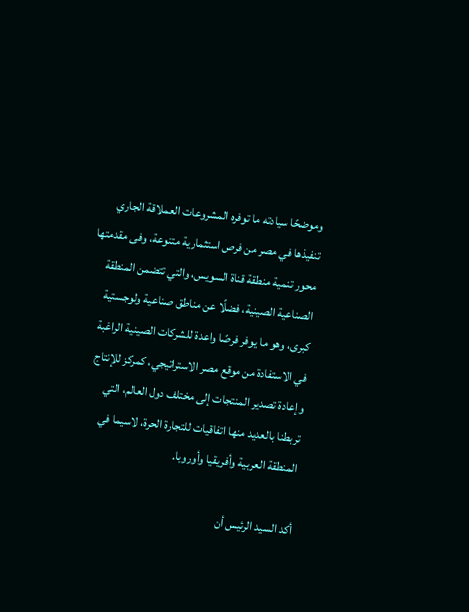وموضحًا سيادته ما توفره المشروعات العملاقة الجاري تنفيذها في مصر من فرص استثمارية متنوعة، وفى مقدمتها محور تنمية منطقة قناة السويس، والتي تتضمن المنطقة الصناعية الصينية، فضلًا عن مناطق صناعية ولوجستية كبرى، وهو ما يوفر فرصًا واعدة للشركات الصينية الراغبة في الاستفادة من موقع مصر الاستراتيجي، كمركز للإنتاج وإعادة تصدير المنتجات إلى مختلف دول العالم، التي تربطنا بالعديد منها اتفاقيات للتجارة الحرة، لاسيما في المنطقة العربية وأفريقيا وأوروبا.

أكد السيد الرئيس أن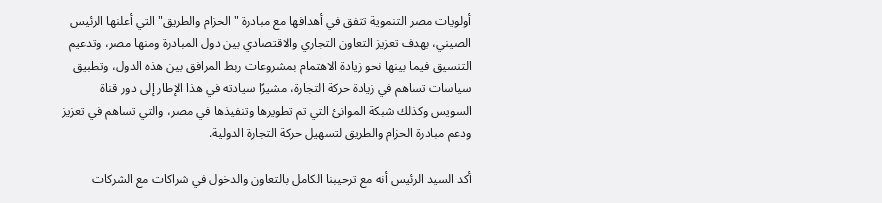أولويات مصر التنموية تتفق في أهدافها مع مبادرة "الحزام والطريق" التي أعلنها الرئيس الصيني، بهدف تعزيز التعاون التجاري والاقتصادي بين دول المبادرة ومنها مصر، وتدعيم التنسيق فيما بينها نحو زيادة الاهتمام بمشروعات ربط المرافق بين هذه الدول، وتطبيق سياسات تساهم في زيادة حركة التجارة، مشيرًا سيادته في هذا الإطار إلى دور قناة السويس وكذلك شبكة الموانئ التي تم تطويرها وتنفيذها في مصر، والتي تساهم في تعزيز ودعم مبادرة الحزام والطريق لتسهيل حركة التجارة الدولية.

أكد السيد الرئيس أنه مع ترحيبنا الكامل بالتعاون والدخول في شراكات مع الشركات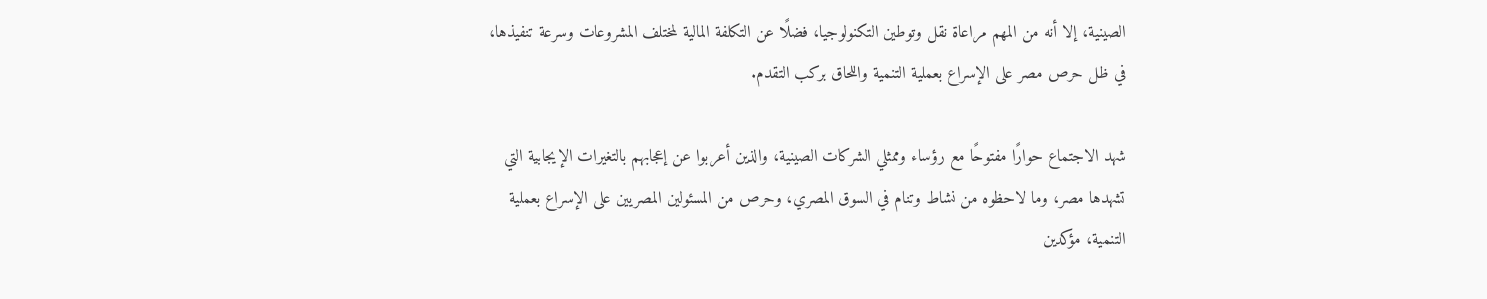الصينية، إلا أنه من المهم مراعاة نقل وتوطين التكنولوجيا، فضلًا عن التكلفة المالية لمختلف المشروعات وسرعة تنفيذها، في ظل حرص مصر على الإسراع بعملية التنمية واللحاق بركب التقدم.

شهد الاجتماع حوارًا مفتوحًا مع رؤساء وممثلي الشركات الصينية، والذين أعربوا عن إعجابهم بالتغيرات الإيجابية التي تشهدها مصر، وما لاحظوه من نشاط وتنام في السوق المصري، وحرص من المسئولين المصريين على الإسراع بعملية التنمية، مؤكدين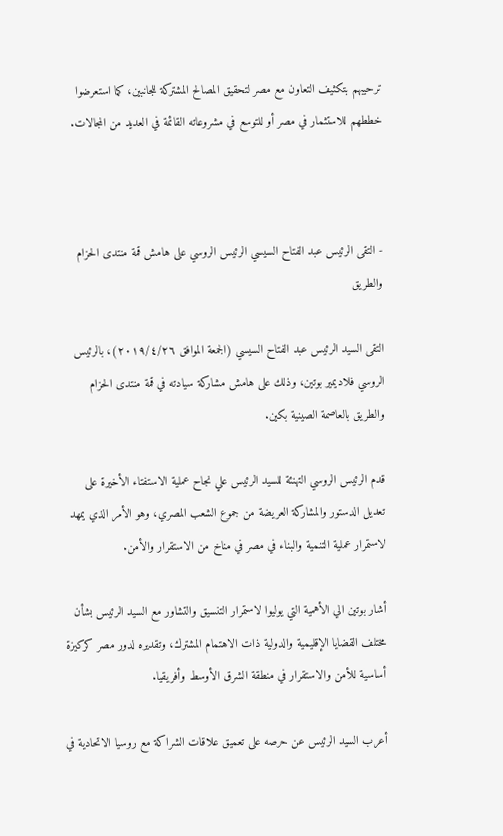ترحيبهم بتكثيف التعاون مع مصر لتحقيق المصالح المشتركة للجانبين، كما استعرضوا خططهم للاستثمار في مصر أو للتوسع في مشروعاته القائمة في العديد من المجالات.



- التقى الرئيس عبد الفتاح السيسي الرئيس الروسي على هامش قمة منتدى الحزام والطريق

التقى السيد الرئيس عبد الفتاح السيسي (الجمعة الموافق ٢٠١٩/٤/٢٦)، بالرئيس الروسي فلاديمير بوتين، وذلك على هامش مشاركة سيادته في قمة منتدى الحزام والطريق بالعاصمة الصينية بكين.

قدم الرئيس الروسي التهنئة للسيد الرئيس علي نجاح عملية الاستفتاء الأخيرة على تعديل الدستور والمشاركة العريضة من جموع الشعب المصري، وهو الأمر الذي يمهد لاستمرار عملية التنمية والبناء في مصر في مناخ من الاستقرار والأمن.

أشار بوتين الي الأهمية التي يوليوا لاستمرار التنسيق والتشاور مع السيد الرئيس بشأن مختلف القضايا الإقليمية والدولية ذات الاهتمام المشترك، وتقديره لدور مصر كركيزة أساسية للأمن والاستقرار في منطقة الشرق الأوسط وأفريقيا.

أعرب السيد الرئيس عن حرصه على تعميق علاقات الشراكة مع روسيا الاتحادية في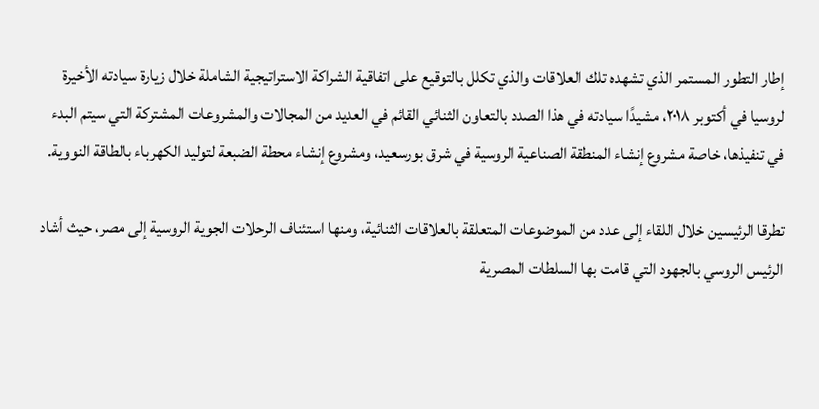إطار التطور المستمر الذي تشهده تلك العلاقات والذي تكلل بالتوقيع على اتفاقية الشراكة الاستراتيجية الشاملة خلال زيارة سيادته الأخيرة لروسيا في أكتوبر ٢٠١٨، مشيدًا سيادته في هذا الصدد بالتعاون الثنائي القائم في العديد من المجالات والمشروعات المشتركة التي سيتم البدء في تنفيذها، خاصة مشروع إنشاء المنطقة الصناعية الروسية في شرق بورسعيد، ومشروع إنشاء محطة الضبعة لتوليد الكهرباء بالطاقة النووية.

تطرقا الرئيسين خلال اللقاء إلى عدد من الموضوعات المتعلقة بالعلاقات الثنائية، ومنها استئناف الرحلات الجوية الروسية إلى مصر، حيث أشاد الرئيس الروسي بالجهود التي قامت بها السلطات المصرية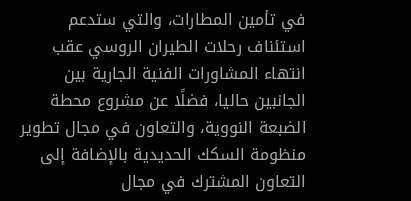في تأمين المطارات، والتي ستدعم استئناف رحلات الطيران الروسي عقب انتهاء المشاورات الفنية الجارية بين الجانبين حاليا، فضلًا عن مشروع محطة الضبعة النووية، والتعاون في مجال تطوير منظومة السكك الحديدية بالإضافة إلى التعاون المشترك في مجال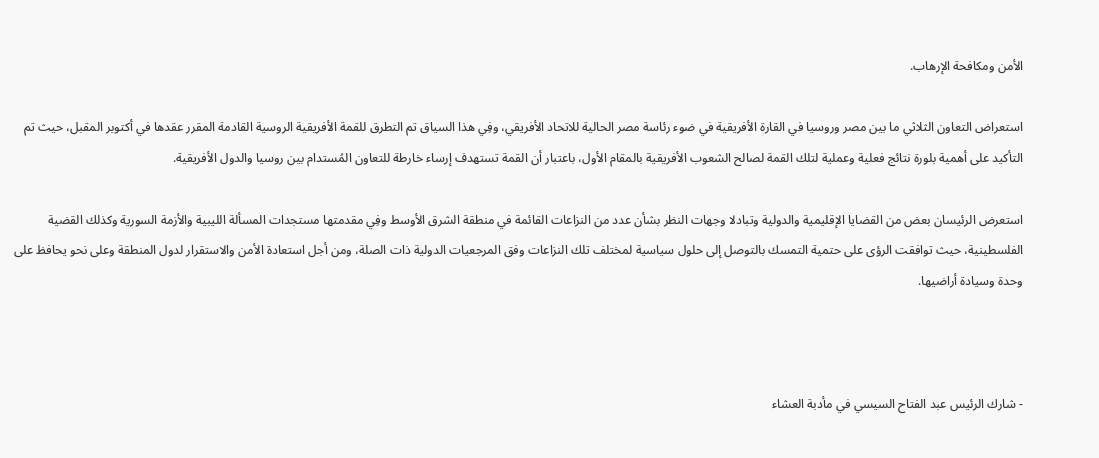الأمن ومكافحة الإرهاب.

استعراض التعاون الثلاثي ما بين مصر وروسيا في القارة الأفريقية في ضوء رئاسة مصر الحالية للاتحاد الأفريقي، وفِي هذا السياق تم التطرق للقمة الأفريقية الروسية القادمة المقرر عقدها في أكتوبر المقبل، حيث تم التأكيد على أهمية بلورة نتائج فعلية وعملية لتلك القمة لصالح الشعوب الأفريقية بالمقام الأول، باعتبار أن القمة تستهدف إرساء خارطة للتعاون المُستدام بين روسيا والدول الأفريقية.

استعرض الرئيسان بعض من القضايا الإقليمية والدولية وتبادلا وجهات النظر بشأن عدد من النزاعات القائمة في منطقة الشرق الأوسط وفِي مقدمتها مستجدات المسألة الليبية والأزمة السورية وكذلك القضية الفلسطينية، حيث توافقت الرؤى على حتمية التمسك بالتوصل إلى حلول سياسية لمختلف تلك النزاعات وفق المرجعيات الدولية ذات الصلة، ومن أجل استعادة الأمن والاستقرار لدول المنطقة وعلى نحو يحافظ على وحدة وسيادة أراضيها.



- شارك الرئيس عبد الفتاح السيسي في مأدبة العشاء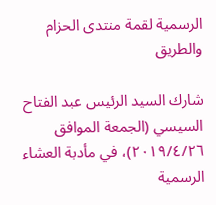الرسمية لقمة منتدى الحزام والطريق

شارك السيد الرئيس عبد الفتاح السيسي (الجمعة الموافق ٢٠١٩/٤/٢٦)، في مأدبة العشاء الرسمية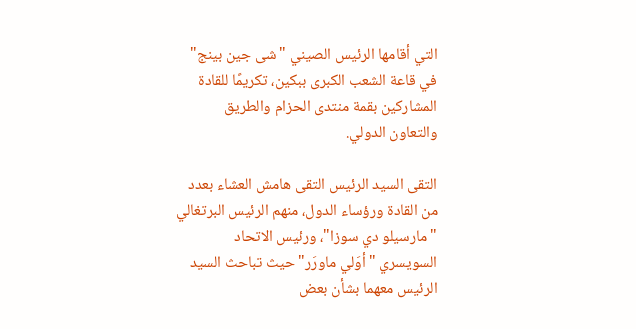التي أقامها الرئيس الصيني "شى جين بينج" في قاعة الشعب الكبرى ببكين، تكريمًا للقادة المشاركين بقمة منتدى الحزام والطريق والتعاون الدولي.

التقى السيد الرئيس التقى هامش العشاء بعدد من القادة ورؤساء الدول، منهم الرئيس البرتغالي "مارسيلو دي سوزا"، ورئيس الاتحاد السويسري "أوَلي ماورَر" حيث تباحث السيد الرئيس معهما بشأن بعض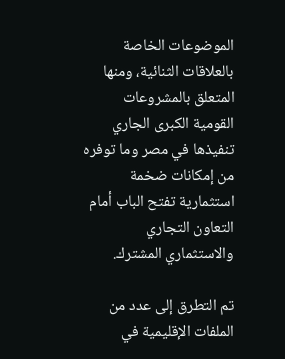الموضوعات الخاصة بالعلاقات الثنائية، ومنها المتعلق بالمشروعات القومية الكبرى الجاري تنفيذها في مصر وما توفره من إمكانات ضخمة استثمارية تفتح الباب أمام التعاون التجاري والاستثماري المشترك.

تم التطرق إلى عدد من الملفات الإقليمية في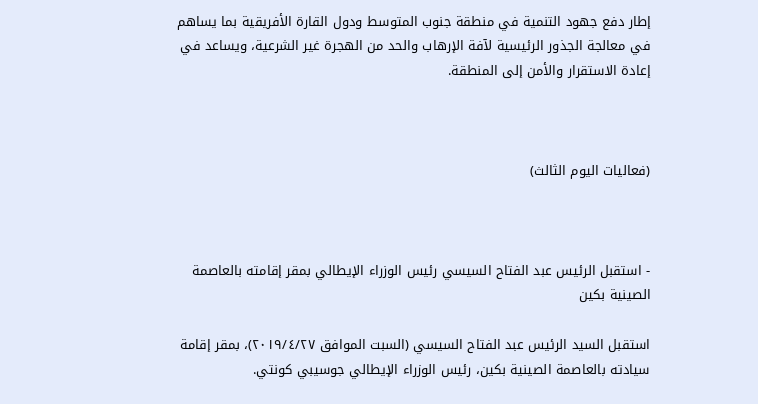إطار دفع جهود التنمية في منطقة جنوب المتوسط ودول القارة الأفريقية بما يساهم في معالجة الجذور الرئيسية لآفة الإرهاب والحد من الهجرة غير الشرعية، ويساعد في إعادة الاستقرار والأمن إلى المنطقة.



(فعاليات اليوم الثالث)



- استقبل الرئيس عبد الفتاح السيسي رئيس الوزراء الإيطالي بمقر إقامته بالعاصمة الصينية بكين

استقبل السيد الرئيس عبد الفتاح السيسي (السبت الموافق ٢٠١٩/٤/٢٧)، بمقر إقامة سيادته بالعاصمة الصينية بكين، رئيس الوزراء الإيطالي جوسيبي كونتي.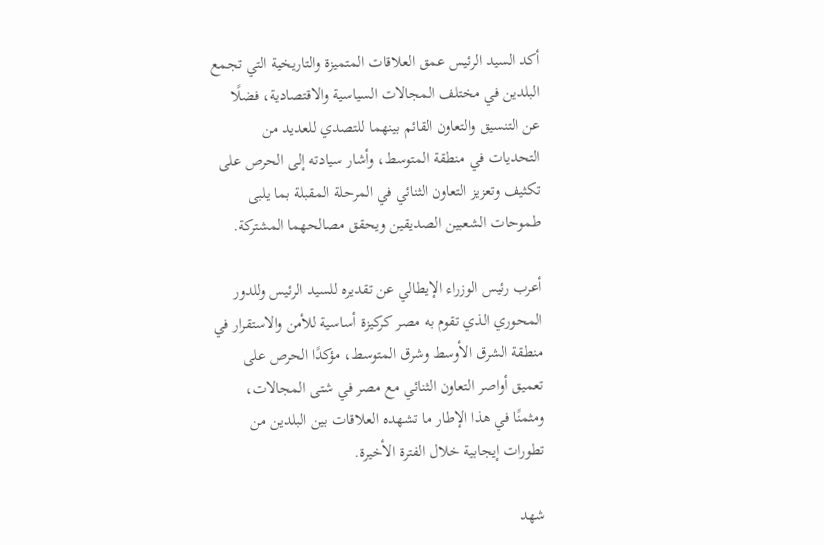أكد السيد الرئيس عمق العلاقات المتميزة والتاريخية التي تجمع البلدين في مختلف المجالات السياسية والاقتصادية، فضلًا عن التنسيق والتعاون القائم بينهما للتصدي للعديد من التحديات في منطقة المتوسط، وأشار سيادته إلى الحرص على تكثيف وتعزيز التعاون الثنائي في المرحلة المقبلة بما يلبى طموحات الشعبين الصديقين ويحقق مصالحهما المشتركة.

أعرب رئيس الوزراء الإيطالي عن تقديره للسيد الرئيس وللدور المحوري الذي تقوم به مصر كركيزة أساسية للأمن والاستقرار في منطقة الشرق الأوسط وشرق المتوسط، مؤكدًا الحرص على تعميق أواصر التعاون الثنائي مع مصر في شتى المجالات، ومثمنًا في هذا الإطار ما تشهده العلاقات بين البلدين من تطورات إيجابية خلال الفترة الأخيرة.

شهد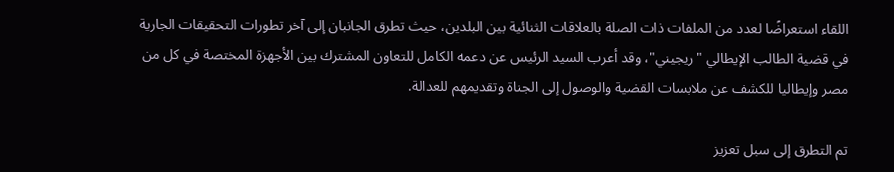اللقاء استعراضًا لعدد من الملفات ذات الصلة بالعلاقات الثنائية بين البلدين، حيث تطرق الجانبان إلى آخر تطورات التحقيقات الجارية في قضية الطالب الإيطالي "ريجيني"، وقد أعرب السيد الرئيس عن دعمه الكامل للتعاون المشترك بين الأجهزة المختصة في كل من مصر وإيطاليا للكشف عن ملابسات القضية والوصول إلى الجناة وتقديمهم للعدالة.

تم التطرق إلى سبل تعزيز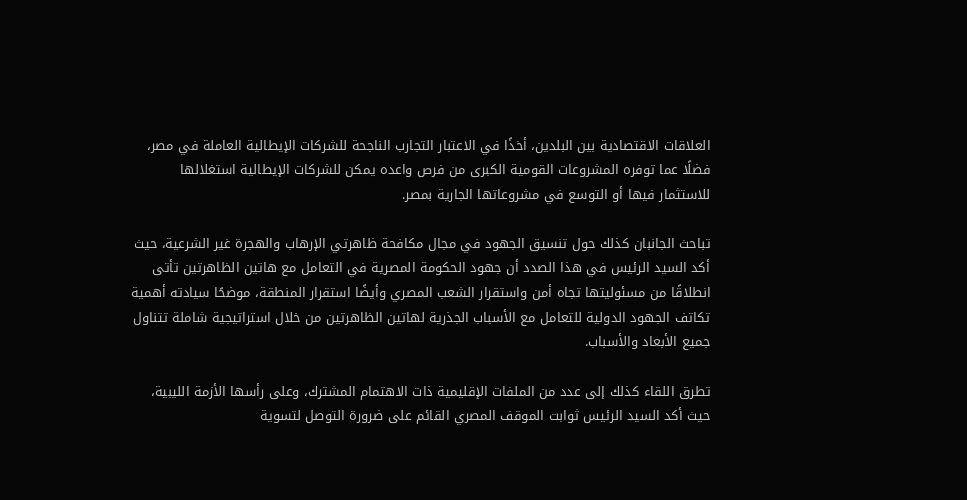العلاقات الاقتصادية بين البلدين، أخذًا في الاعتبار التجارب الناجحة للشركات الإيطالية العاملة في مصر، فضلًا عما توفره المشروعات القومية الكبرى من فرص واعده يمكن للشركات الإيطالية استغلالها للاستثمار فيها أو التوسع في مشروعاتها الجارية بمصر.

تباحث الجانبان كذلك حول تنسيق الجهود في مجال مكافحة ظاهرتي الإرهاب والهجرة غير الشرعية، حيث أكد السيد الرئيس في هذا الصدد أن جهود الحكومة المصرية في التعامل مع هاتين الظاهرتين تأتى انطلاقًا من مسئوليتها تجاه أمن واستقرار الشعب المصري وأيضًا استقرار المنطقة، موضحًا سيادته أهمية تكاتف الجهود الدولية للتعامل مع الأسباب الجذرية لهاتين الظاهرتين من خلال استراتيجية شاملة تتناول جميع الأبعاد والأسباب.

تطرق اللقاء كذلك إلى عدد من الملفات الإقليمية ذات الاهتمام المشترك، وعلى رأسها الأزمة الليبية، حيث أكد السيد الرئيس ثوابت الموقف المصري القائم على ضرورة التوصل لتسوية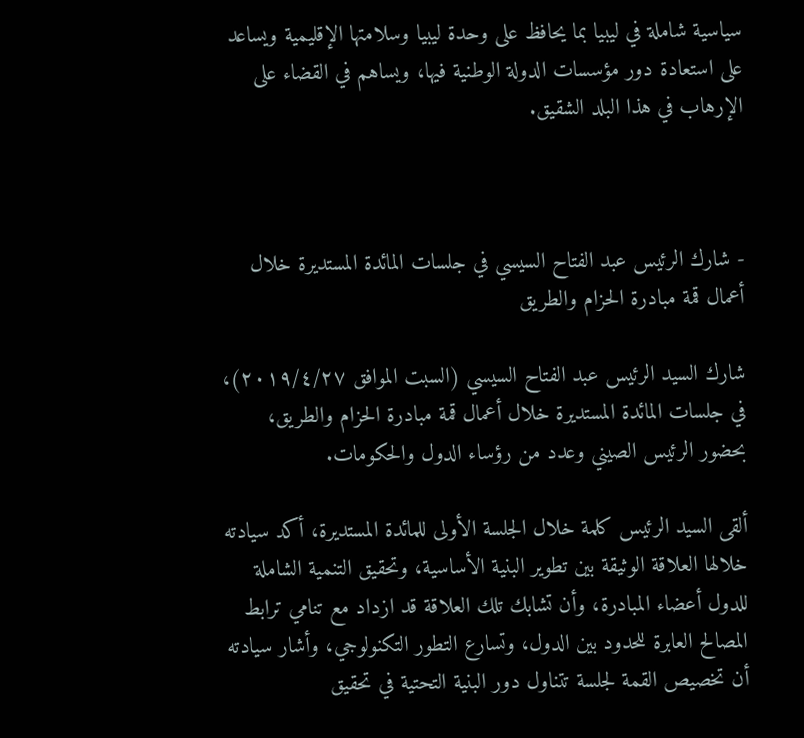سياسية شاملة في ليبيا بما يحافظ على وحدة ليبيا وسلامتها الإقليمية ويساعد على استعادة دور مؤسسات الدولة الوطنية فيها، ويساهم في القضاء على الإرهاب في هذا البلد الشقيق.



- شارك الرئيس عبد الفتاح السيسي في جلسات المائدة المستديرة خلال أعمال قمة مبادرة الحزام والطريق

شارك السيد الرئيس عبد الفتاح السيسي (السبت الموافق ٢٠١٩/٤/٢٧)، في جلسات المائدة المستديرة خلال أعمال قمة مبادرة الحزام والطريق، بحضور الرئيس الصيني وعدد من رؤساء الدول والحكومات.

ألقى السيد الرئيس كلمة خلال الجلسة الأولى للمائدة المستديرة، أكد سيادته خلالها العلاقة الوثيقة بين تطوير البنية الأساسية، وتحقيق التنمية الشاملة للدول أعضاء المبادرة، وأن تشابك تلك العلاقة قد ازداد مع تنامي ترابط المصالح العابرة للحدود بين الدول، وتسارع التطور التكنولوجي، وأشار سيادته أن تخصيص القمة لجلسة تتناول دور البنية التحتية في تحقيق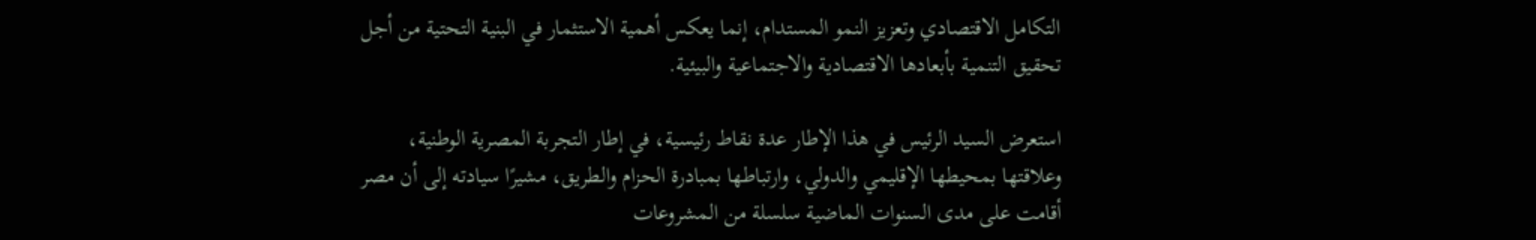التكامل الاقتصادي وتعزيز النمو المستدام، إنما يعكس أهمية الاستثمار في البنية التحتية من أجل تحقيق التنمية بأبعادها الاقتصادية والاجتماعية والبيئية.

استعرض السيد الرئيس في هذا الإطار عدة نقاط رئيسية، في إطار التجربة المصرية الوطنية، وعلاقتها بمحيطها الإقليمي والدولي، وارتباطها بمبادرة الحزام والطريق، مشيرًا سيادته إلى أن مصر أقامت على مدى السنوات الماضية سلسلة من المشروعات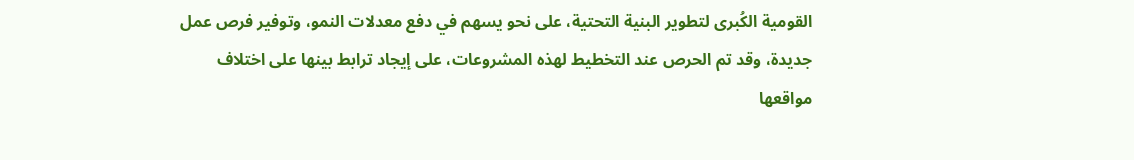القومية الكُبرى لتطوير البنية التحتية، على نحو يسهم في دفع معدلات النمو، وتوفير فرص عمل جديدة، وقد تم الحرص عند التخطيط لهذه المشروعات، على إيجاد ترابط بينها على اختلاف مواقعها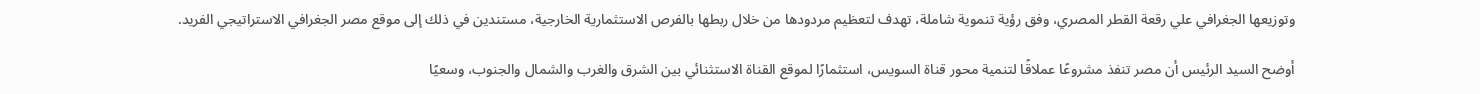وتوزيعها الجغرافي علي رقعة القطر المصري، وفق رؤية تنموية شاملة، تهدف لتعظيم مردودها من خلال ربطها بالفرص الاستثمارية الخارجية، مستندين في ذلك إلى موقع مصر الجغرافي الاستراتيجي الفريد.

أوضح السيد الرئيس أن مصر تنفذ مشروعًا عملاقًا لتنمية محور قناة السويس، استثمارًا لموقع القناة الاستثنائي بين الشرق والغرب والشمال والجنوب، وسعيًا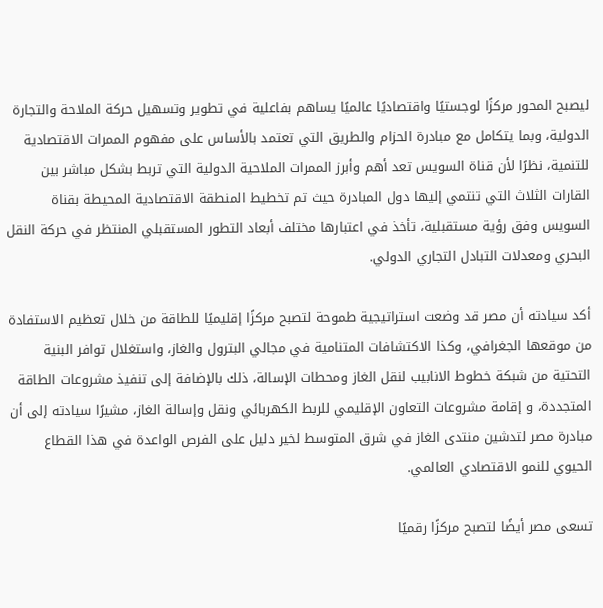ليصبح المحور مركزًا لوجستيًا واقتصاديًا عالميًا يساهم بفاعلية في تطوير وتسهيل حركة الملاحة والتجارة الدولية، وبما يتكامل مع مبادرة الحزام والطريق التي تعتمد بالأساس على مفهوم الممرات الاقتصادية للتنمية، نظرًا لأن قناة السويس تعد أهم وأبرز الممرات الملاحية الدولية التي تربط بشكل مباشر بين القارات الثلاث التي تنتمي إليها دول المبادرة حيث تم تخطيط المنطقة الاقتصادية المحيطة بقناة السويس وفق رؤية مستقبلية، تأخذ في اعتبارها مختلف أبعاد التطور المستقبلي المنتظر في حركة النقل البحري ومعدلات التبادل التجاري الدولي.

أكد سيادته أن مصر قد وضعت استراتيجية طموحة لتصبح مركزًا إقليميًا للطاقة من خلال تعظيم الاستفادة من موقعها الجغرافي، وكذا الاكتشافات المتنامية في مجالي البترول والغاز، واستغلال توافر البنية التحتية من شبكة خطوط الانابيب لنقل الغاز ومحطات الإسالة، ذلك بالإضافة إلى تنفيذ مشروعات الطاقة المتجددة، و إقامة مشروعات التعاون الإقليمي للربط الكهربائي ونقل وإسالة الغاز، مشيرًا سيادته إلى أن مبادرة مصر لتدشين منتدى الغاز في شرق المتوسط لخير دليل على الفرص الواعدة في هذا القطاع الحيوي للنمو الاقتصادي العالمي.

تسعى مصر أيضًا لتصبح مركزًا رقميًا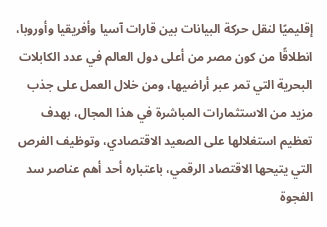إقليميًا لنقل حركة البيانات بين قارات آسيا وأفريقيا وأوروبا، انطلاقًا من كون مصر من أعلى دول العالم في عدد الكابلات البحرية التي تمر عبر أراضيها، ومن خلال العمل على جذب مزيد من الاستثمارات المباشرة في هذا المجال، بهدف تعظيم استغلالها على الصعيد الاقتصادي، وتوظيف الفرص التي يتيحها الاقتصاد الرقمي، باعتباره أحد أهم عناصر سد الفجوة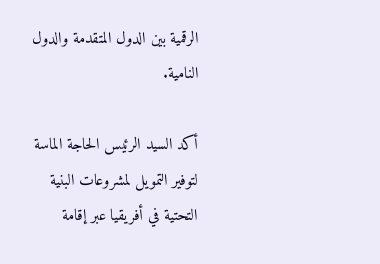الرقمية بين الدول المتقدمة والدول النامية.

أكد السيد الرئيس الحاجة الماسة لتوفير التمويل لمشروعات البنية التحتية في أفريقيا عبر إقامة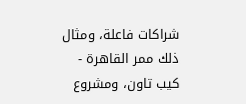شراكات فاعلة، ومثال ذلك ممر القاهرة - كيب تاون، ومشروع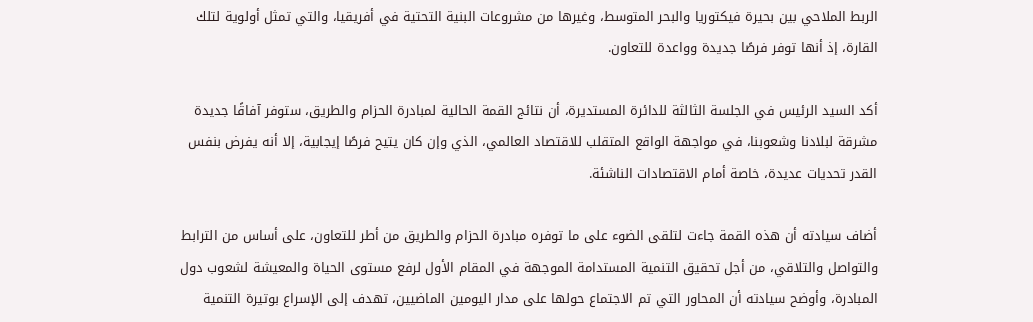الربط الملاحي بين بحيرة فيكتوريا والبحر المتوسط، وغيرها من مشروعات البنية التحتية في أفريقيا، والتي تمثل أولوية لتلك القارة، إذ أنها توفر فرصًا جديدة وواعدة للتعاون.

أكد السيد الرئيس في الجلسة الثالثة للدائرة المستديرة، أن نتائج القمة الحالية لمبادرة الحزام والطريق، ستوفر آفاقًا جديدة مشرقة لبلادنا وشعوبنا، في مواجهة الواقع المتقلب للاقتصاد العالمي، الذي وإن كان يتيح فرصًا إيجابية، إلا أنه يفرض بنفس القدر تحديات عديدة، خاصة أمام الاقتصادات الناشئة.

أضاف سيادته أن هذه القمة جاءت لتلقى الضوء على ما توفره مبادرة الحزام والطريق من أطر للتعاون، على أساس من الترابط والتواصل والتلاقي، من أجل تحقيق التنمية المستدامة الموجهة في المقام الأول لرفع مستوى الحياة والمعيشة لشعوب دول المبادرة، وأوضح سيادته أن المحاور التي تم الاجتماع حولها على مدار اليومين الماضيين، تهدف إلى الإسراع بوتيرة التنمية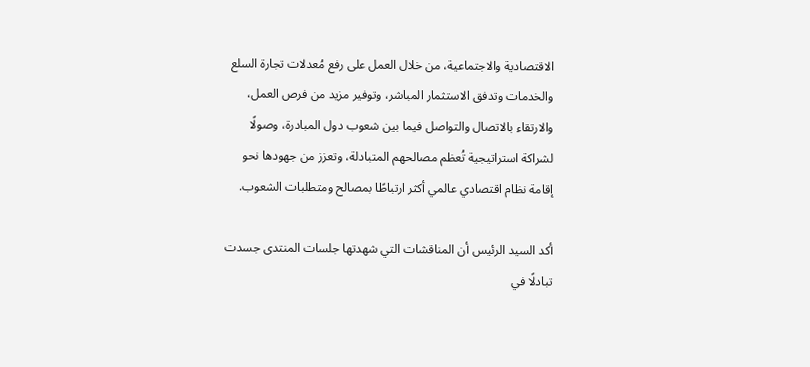الاقتصادية والاجتماعية، من خلال العمل على رفع مُعدلات تجارة السلع والخدمات وتدفق الاستثمار المباشر، وتوفير مزيد من فرص العمل، والارتقاء بالاتصال والتواصل فيما بين شعوب دول المبادرة، وصولًا لشراكة استراتيجية تُعظم مصالحهم المتبادلة، وتعزز من جهودها نحو إقامة نظام اقتصادي عالمي أكثر ارتباطًا بمصالح ومتطلبات الشعوب.

أكد السيد الرئيس أن المناقشات التي شهدتها جلسات المنتدى جسدت تبادلًا في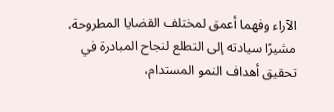الآراء وفهما أعمق لمختلف القضايا المطروحة، مشيرًا سيادته إلى التطلع لنجاح المبادرة في تحقيق أهداف النمو المستدام،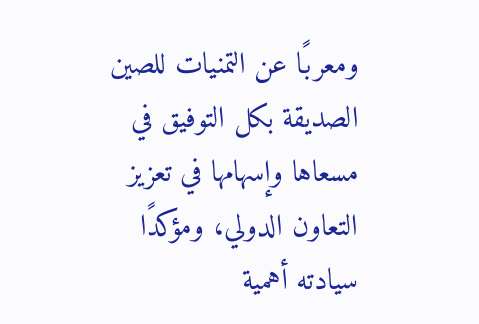ومعربًا عن التمنيات للصين الصديقة بكل التوفيق في مسعاها وإسهامها في تعزيز التعاون الدولي، ومؤكدًا سيادته أهمية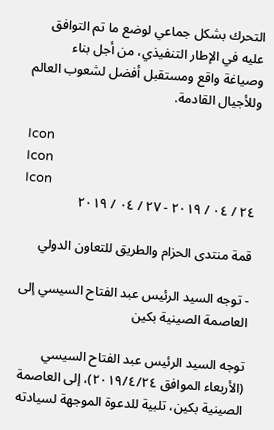التحرك بشكل جماعي لوضع ما تم التوافق عليه في الإطار التنفيذي، من أجل بناء وصياغة واقع ومستقبل أفضل لشعوب العالم وللأجيال القادمة.

Icon
Icon
Icon
٢٤ / ٠٤ / ٢٠١٩ - ٢٧ / ٠٤ / ٢٠١٩

قمة منتدى الحزام والطريق للتعاون الدولي

- توجه السيد الرئيس عبد الفتاح السيسي إلى العاصمة الصينية بكين

توجه السيد الرئيس عبد الفتاح السيسي (الأربعاء الموافق ٢٠١٩/٤/٢٤)، إلى العاصمة الصينية بكين، تلبية للدعوة الموجهة لسيادته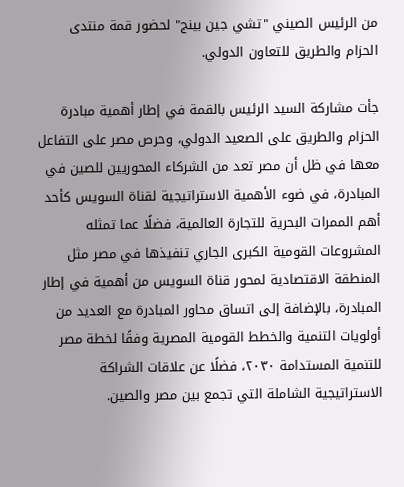من الرئيس الصيني "تشي جين بينج" لحضور قمة منتدى الحزام والطريق للتعاون الدولي.

جأت مشاركة السيد الرئيس بالقمة في إطار أهمية مبادرة الحزام والطريق على الصعيد الدولي، وحرص مصر على التفاعل معها في ظل أن مصر تعد من الشركاء المحوريين للصين في المبادرة، في ضوء الأهمية الاستراتيجية لقناة السويس كأحد أهم الممرات البحرية للتجارة العالمية، فضلًا عما تمثله المشروعات القومية الكبرى الجاري تنفيذها في مصر مثل المنطقة الاقتصادية لمحور قناة السويس من أهمية في إطار المبادرة، بالإضافة إلى اتساق محاور المبادرة مع العديد من أولويات التنمية والخطط القومية المصرية وفقًا لخطة مصر للتنمية المستدامة ٢٠٣٠، فضلًا عن علاقات الشراكة الاستراتيجية الشاملة التي تجمع بين مصر والصين.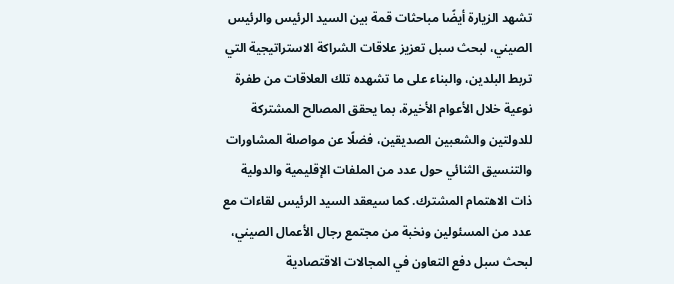تشهد الزيارة أيضًا مباحثات قمة بين السيد الرئيس والرئيس الصيني، لبحث سبل تعزيز علاقات الشراكة الاستراتيجية التي تربط البلدين، والبناء على ما تشهده تلك العلاقات من طفرة نوعية خلال الأعوام الأخيرة، بما يحقق المصالح المشتركة للدولتين والشعبين الصديقين، فضلًا عن مواصلة المشاورات والتنسيق الثنائي حول عدد من الملفات الإقليمية والدولية ذات الاهتمام المشترك. كما سيعقد السيد الرئيس لقاءات مع عدد من المسئولين ونخبة من مجتمع رجال الأعمال الصيني، لبحث سبل دفع التعاون في المجالات الاقتصادية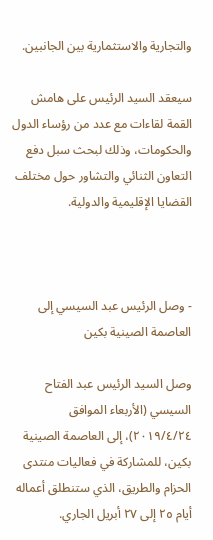والتجارية والاستثمارية بين الجانبين.

سيعقد السيد الرئيس على هامش القمة لقاءات مع عدد من رؤساء الدول والحكومات، وذلك لبحث سبل دفع التعاون الثنائي والتشاور حول مختلف القضايا الإقليمية والدولية.



- وصل الرئيس عبد السيسي إلى العاصمة الصينية بكين

وصل السيد الرئيس عبد الفتاح السيسي (الأربعاء الموافق ٢٠١٩/٤/٢٤)، إلى العاصمة الصينية بكين، للمشاركة في فعاليات منتدى الحزام والطريق، الذي ستنطلق أعماله أيام ٢٥ إلى ٢٧ أبريل الجاري.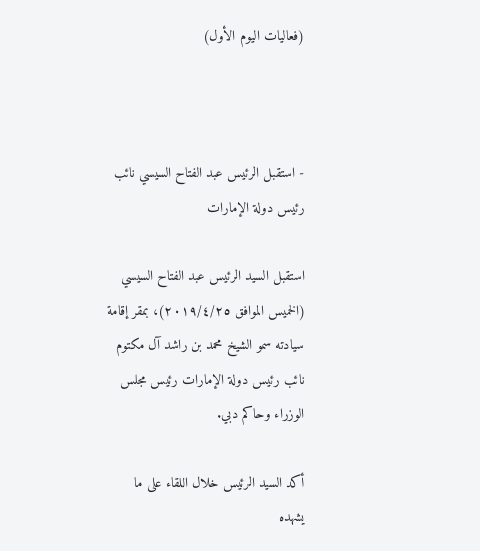(فعاليات اليوم الأول)



- استقبل الرئيس عبد الفتاح السيسي نائب رئيس دولة الإمارات

استقبل السيد الرئيس عبد الفتاح السيسي (الخميس الموافق ٢٠١٩/٤/٢٥)، بمقر إقامة سيادته سمو الشيخ محمد بن راشد آل مكتوم نائب رئيس دولة الإمارات رئيس مجلس الوزراء وحاكم دبي.

أكد السيد الرئيس خلال اللقاء على ما يشهده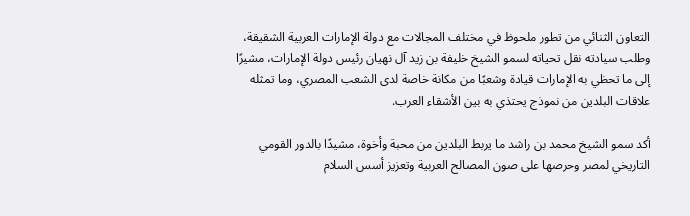التعاون الثنائي من تطور ملحوظ في مختلف المجالات مع دولة الإمارات العربية الشقيقة، وطلب سيادته نقل تحياته لسمو الشيخ خليفة بن زيد آل نهيان رئيس دولة الإمارات، مشيرًا إلى ما تحظي به الإمارات قيادة وشعبًا من مكانة خاصة لدى الشعب المصري، وما تمثله علاقات البلدين من نموذج يحتذي به بين الأشقاء العرب.

أكد سمو الشيخ محمد بن راشد ما يربط البلدين من محبة وأخوة، مشيدًا بالدور القومي التاريخي لمصر وحرصها على صون المصالح العربية وتعزيز أسس السلام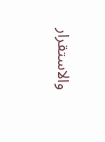والاستقرار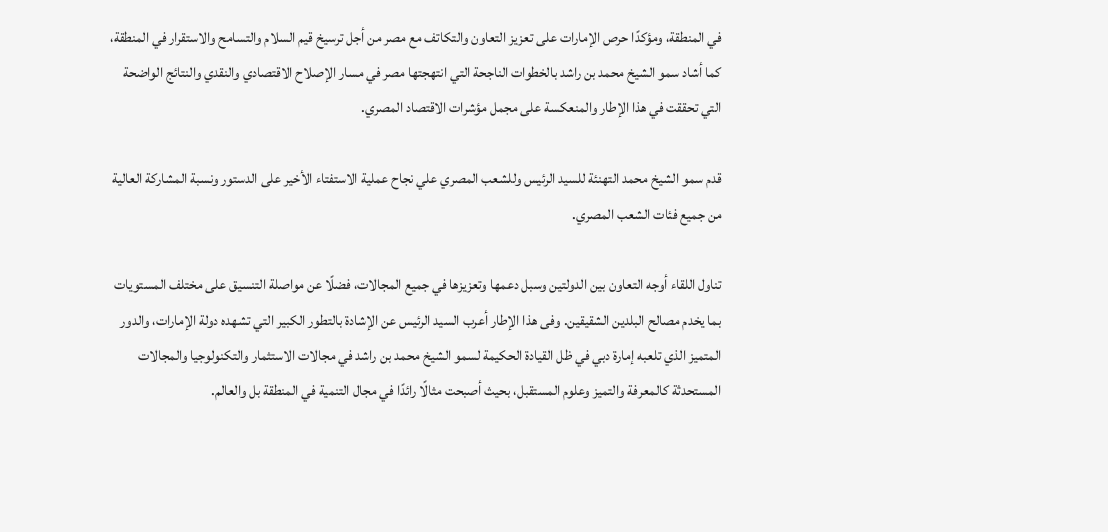في المنطقة، ومؤكدًا حرص الإمارات على تعزيز التعاون والتكاتف مع مصر من أجل ترسيخ قيم السلام والتسامح والاستقرار في المنطقة، كما أشاد سمو الشيخ محمد بن راشد بالخطوات الناجحة التي انتهجتها مصر في مسار الإصلاح الاقتصادي والنقدي والنتائج الواضحة التي تحققت في هذا الإطار والمنعكسة على مجمل مؤشرات الاقتصاد المصري.

قدم سمو الشيخ محمد التهنئة للسيد الرئيس وللشعب المصري علي نجاح عملية الاستفتاء الأخير على الدستور ونسبة المشاركة العالية من جميع فئات الشعب المصري.

تناول اللقاء أوجه التعاون بين الدولتين وسبل دعمها وتعزيزها في جميع المجالات، فضلًا عن مواصلة التنسيق على مختلف المستويات بما يخدم مصالح البلدين الشقيقين. وفى هذا الإطار أعرب السيد الرئيس عن الإشادة بالتطور الكبير التي تشهده دولة الإمارات، والدور المتميز الذي تلعبه إمارة دبي في ظل القيادة الحكيمة لسمو الشيخ محمد بن راشد في مجالات الاستثمار والتكنولوجيا والمجالات المستحدثة كالمعرفة والتميز وعلوم المستقبل، بحيث أصبحت مثالًا رائدًا في مجال التنمية في المنطقة بل والعالم.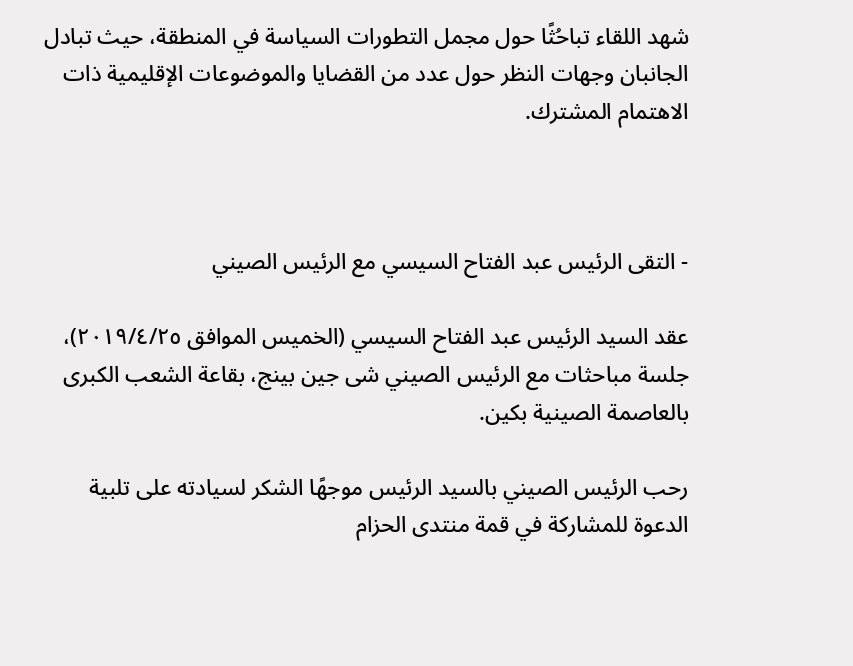شهد اللقاء تباحُثًا حول مجمل التطورات السياسة في المنطقة، حيث تبادل الجانبان وجهات النظر حول عدد من القضايا والموضوعات الإقليمية ذات الاهتمام المشترك.



- التقى الرئيس عبد الفتاح السيسي مع الرئيس الصيني

عقد السيد الرئيس عبد الفتاح السيسي (الخميس الموافق ٢٠١٩/٤/٢٥)، جلسة مباحثات مع الرئيس الصيني شى جين بينج، بقاعة الشعب الكبرى بالعاصمة الصينية بكين.

رحب الرئيس الصيني بالسيد الرئيس موجهًا الشكر لسيادته على تلبية الدعوة للمشاركة في قمة منتدى الحزام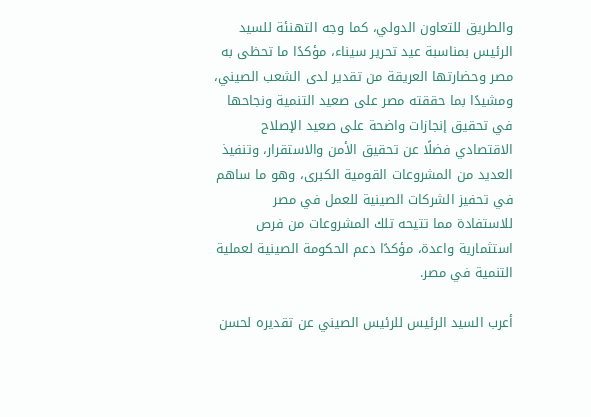والطريق للتعاون الدولي، كما وجه التهنئة للسيد الرئيس بمناسبة عيد تحرير سيناء، مؤكدًا ما تحظى به مصر وحضارتها العريقة من تقدير لدى الشعب الصيني، ومشيدًا بما حققته مصر على صعيد التنمية ونجاحها في تحقيق إنجازات واضحة على صعيد الإصلاح الاقتصادي فضلًا عن تحقيق الأمن والاستقرار، وتنفيذ العديد من المشروعات القومية الكبرى، وهو ما ساهم في تحفيز الشركات الصينية للعمل في مصر للاستفادة مما تتيحه تلك المشروعات من فرص استثمارية واعدة، مؤكدًا دعم الحكومة الصينية لعملية التنمية في مصر.

أعرب السيد الرئيس للرئيس الصيني عن تقديره لحسن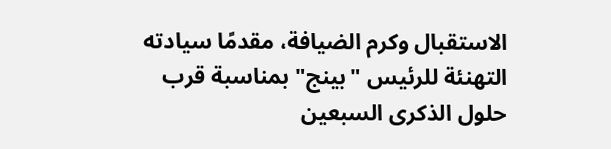الاستقبال وكرم الضيافة، مقدمًا سيادته التهنئة للرئيس "بينج" بمناسبة قرب حلول الذكرى السبعين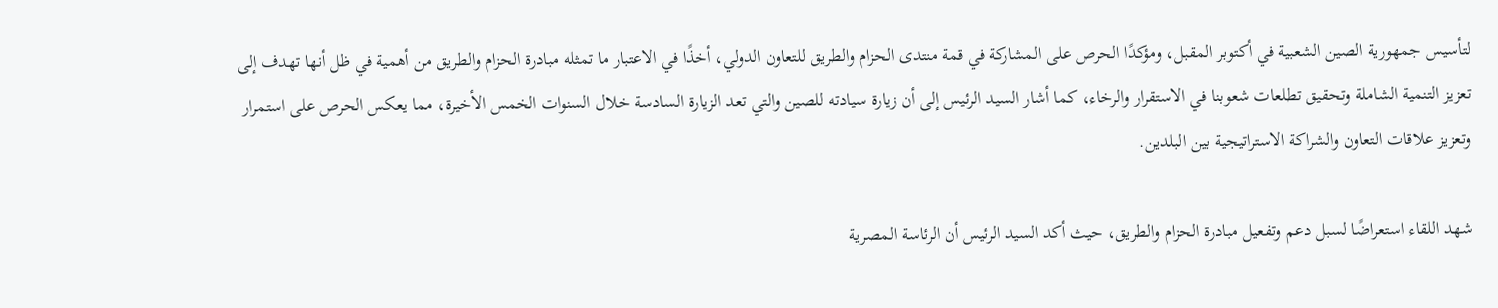لتأسيس جمهورية الصين الشعبية في أكتوبر المقبل، ومؤكدًا الحرص على المشاركة في قمة منتدى الحزام والطريق للتعاون الدولي، أخذًا في الاعتبار ما تمثله مبادرة الحزام والطريق من أهمية في ظل أنها تهدف إلى تعزيز التنمية الشاملة وتحقيق تطلعات شعوبنا في الاستقرار والرخاء، كما أشار السيد الرئيس إلى أن زيارة سيادته للصين والتي تعد الزيارة السادسة خلال السنوات الخمس الأخيرة، مما يعكس الحرص على استمرار وتعزيز علاقات التعاون والشراكة الاستراتيجية بين البلدين.

شهد اللقاء استعراضًا لسبل دعم وتفعيل مبادرة الحزام والطريق، حيث أكد السيد الرئيس أن الرئاسة المصرية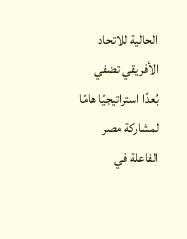الحالية للاتحاد الأفريقي تضفي بُعدًا استراتيجيًا هامًا لمشاركة مصر الفاعلة في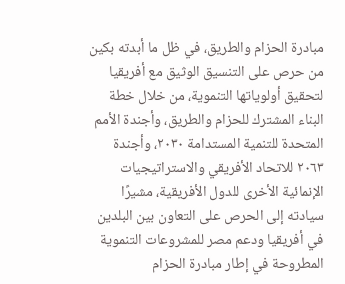مبادرة الحزام والطريق، في ظل ما أبدته بكين من حرص على التنسيق الوثيق مع أفريقيا لتحقيق أولوياتها التنموية، من خلال خطة البناء المشترك للحزام والطريق، وأجندة الأمم المتحدة للتنمية المستدامة ٢٠٣٠، وأجندة ٢٠٦٣ للاتحاد الأفريقي والاستراتيجيات الإنمائية الأخرى للدول الأفريقية، مشيرًا سيادته إلى الحرص على التعاون بين البلدين في أفريقيا ودعم مصر للمشروعات التنموية المطروحة في إطار مبادرة الحزام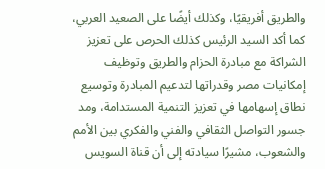والطريق أفريقيًا، وكذلك أيضًا على الصعيد العربي، كما أكد السيد الرئيس كذلك الحرص على تعزيز الشراكة مع مبادرة الحزام والطريق وتوظيف إمكانيات مصر وقدراتها لتدعيم المبادرة وتوسيع نطاق إسهامها في تعزيز التنمية المستدامة، ومد جسور التواصل الثقافي والفني والفكري بين الأمم والشعوب، مشيرًا سيادته إلى أن قناة السويس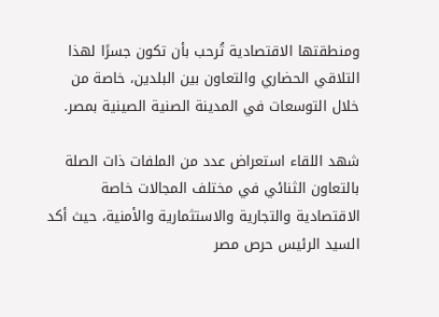ومنطقتها الاقتصادية تُرحب بأن تكون جسرًا لهذا التلاقي الحضاري والتعاون بين البلدين، خاصة من خلال التوسعات في المدينة الصنية الصينية بمصر.

شهد اللقاء استعراض عدد من الملفات ذات الصلة بالتعاون الثنائي في مختلف المجالات خاصة الاقتصادية والتجارية والاستثمارية والأمنية، حيث أكد السيد الرئيس حرص مصر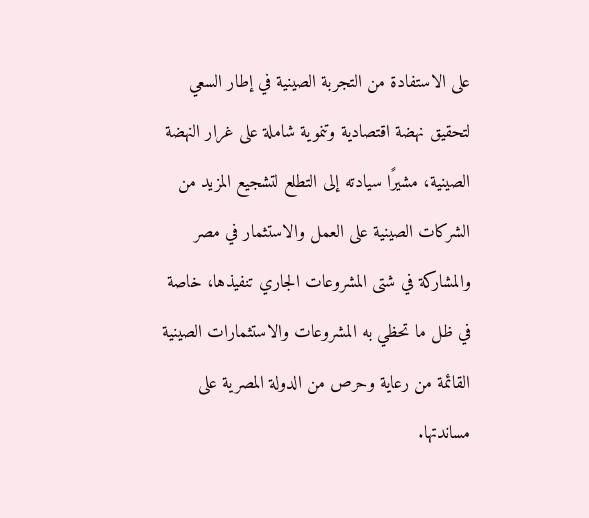على الاستفادة من التجربة الصينية في إطار السعي لتحقيق نهضة اقتصادية وتنموية شاملة على غرار النهضة الصينية، مشيرًا سيادته إلى التطلع لتشجيع المزيد من الشركات الصينية على العمل والاستثمار في مصر والمشاركة في شتى المشروعات الجاري تنفيذها، خاصة في ظل ما تحظي به المشروعات والاستثمارات الصينية القائمة من رعاية وحرص من الدولة المصرية على مساندتها.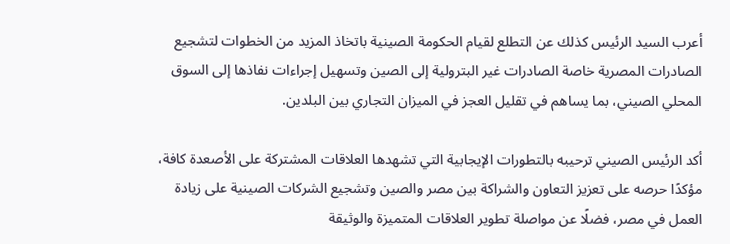أعرب السيد الرئيس كذلك عن التطلع لقيام الحكومة الصينية باتخاذ المزيد من الخطوات لتشجيع الصادرات المصرية خاصة الصادرات غير البترولية إلى الصين وتسهيل إجراءات نفاذها إلى السوق المحلي الصيني، بما يساهم في تقليل العجز في الميزان التجاري بين البلدين.

أكد الرئيس الصيني ترحيبه بالتطورات الإيجابية التي تشهدها العلاقات المشتركة على الأصعدة كافة، مؤكدًا حرصه على تعزيز التعاون والشراكة بين مصر والصين وتشجيع الشركات الصينية على زيادة العمل في مصر، فضلًا عن مواصلة تطوير العلاقات المتميزة والوثيقة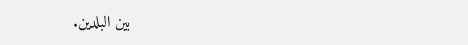بين البلدين.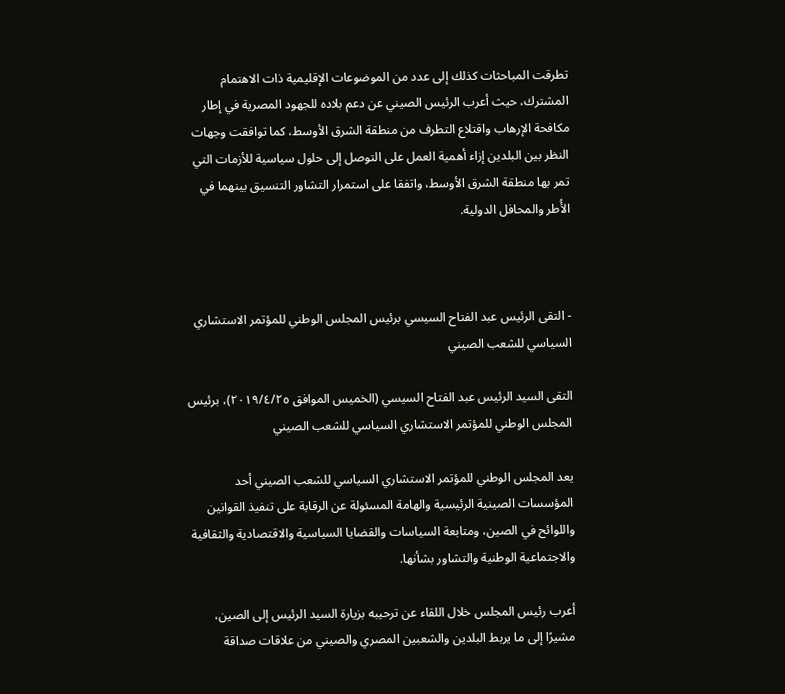تطرقت المباحثات كذلك إلى عدد من الموضوعات الإقليمية ذات الاهتمام المشترك، حيث أعرب الرئيس الصيني عن دعم بلاده للجهود المصرية في إطار مكافحة الإرهاب واقتلاع التطرف من منطقة الشرق الأوسط، كما توافقت وجهات النظر بين البلدين إزاء أهمية العمل على التوصل إلى حلول سياسية للأزمات التي تمر بها منطقة الشرق الأوسط، واتفقا على استمرار التشاور التنسيق بينهما في الأُطر والمحافل الدولية.



- التقى الرئيس عبد الفتاح السيسي برئيس المجلس الوطني للمؤتمر الاستشاري السياسي للشعب الصيني

التقى السيد الرئيس عبد الفتاح السيسي (الخميس الموافق ٢٠١٩/٤/٢٥)، برئيس المجلس الوطني للمؤتمر الاستشاري السياسي للشعب الصيني

يعد المجلس الوطني للمؤتمر الاستشاري السياسي للشعب الصيني أحد المؤسسات الصينية الرئيسية والهامة المسئولة عن الرقابة على تنفيذ القوانين واللوائح في الصين، ومتابعة السياسات والقضايا السياسية والاقتصادية والثقافية والاجتماعية الوطنية والتشاور بشأنها.

أعرب رئيس المجلس خلال اللقاء عن ترحيبه بزيارة السيد الرئيس إلى الصين، مشيرًا إلى ما يربط البلدين والشعبين المصري والصيني من علاقات صداقة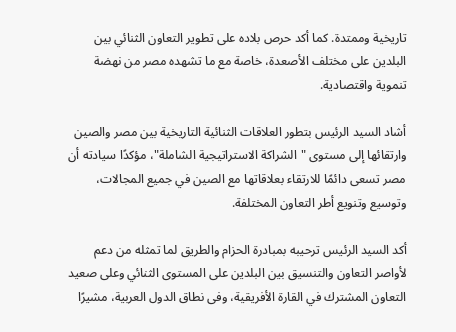تاريخية وممتدة. كما أكد حرص بلاده على تطوير التعاون الثنائي بين البلدين على مختلف الأصعدة، خاصة مع ما تشهده مصر من نهضة تنموية واقتصادية.

أشاد السيد الرئيس بتطور العلاقات الثنائية التاريخية بين مصر والصين وارتقائها إلى مستوى "الشراكة الاستراتيجية الشاملة"، مؤكدًا سيادته أن مصر تسعى دائمًا للارتقاء بعلاقاتها مع الصين في جميع المجالات، وتوسيع وتنويع أطر التعاون المختلفة.

أكد السيد الرئيس ترحيبه بمبادرة الحزام والطريق لما تمثله من دعم لأواصر التعاون والتنسيق بين البلدين على المستوى الثنائي وعلى صعيد التعاون المشترك في القارة الأفريقية، وفى نطاق الدول العربية، مشيرًا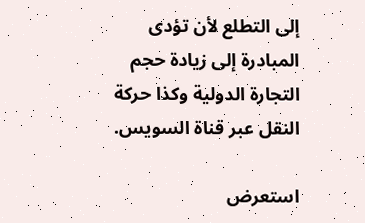إلى التطلع لأن تؤدى المبادرة إلى زيادة حجم التجارة الدولية وكذا حركة النقل عبر قناة السويس.

استعرض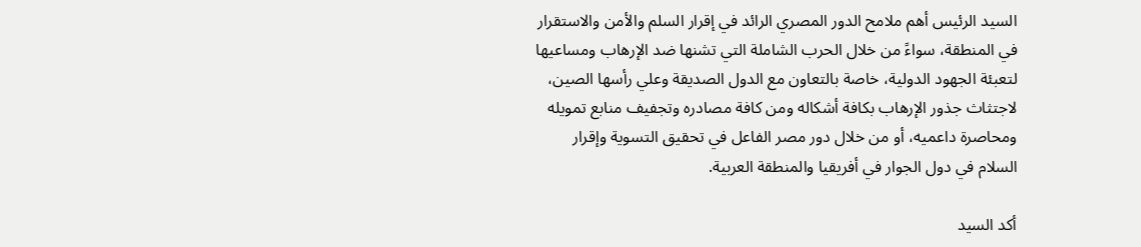السيد الرئيس أهم ملامح الدور المصري الرائد في إقرار السلم والأمن والاستقرار في المنطقة، سواءً من خلال الحرب الشاملة التي تشنها ضد الإرهاب ومساعيها لتعبئة الجهود الدولية، خاصة بالتعاون مع الدول الصديقة وعلي رأسها الصين، لاجتثاث جذور الإرهاب بكافة أشكاله ومن كافة مصادره وتجفيف منابع تمويله ومحاصرة داعميه، أو من خلال دور مصر الفاعل في تحقيق التسوية وإقرار السلام في دول الجوار في أفريقيا والمنطقة العربية.

أكد السيد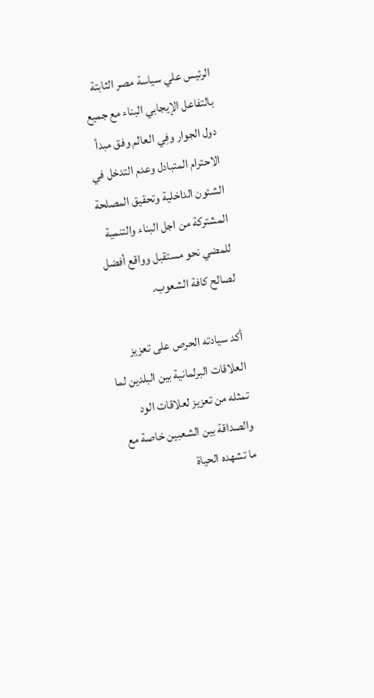الرئيس علي سياسة مصر الثابتة بالتفاعل الإيجابي البناء مع جميع دول الجوار وفِي العالم وفق مبدأ الاحترام المتبادل وعدم التدخل في الشئون الداخلية وتحقيق المصلحة المشتركة من اجل البناء والتنمية للمضي نحو مستقبل وواقع أفضل لصالح كافة الشعوب.

أكد سيادته الحرص على تعزيز العلاقات البرلمانية بين البلدين لما تمثله من تعزيز لعلاقات الود والصداقة بين الشعبين خاصة مع ما تشهده الحياة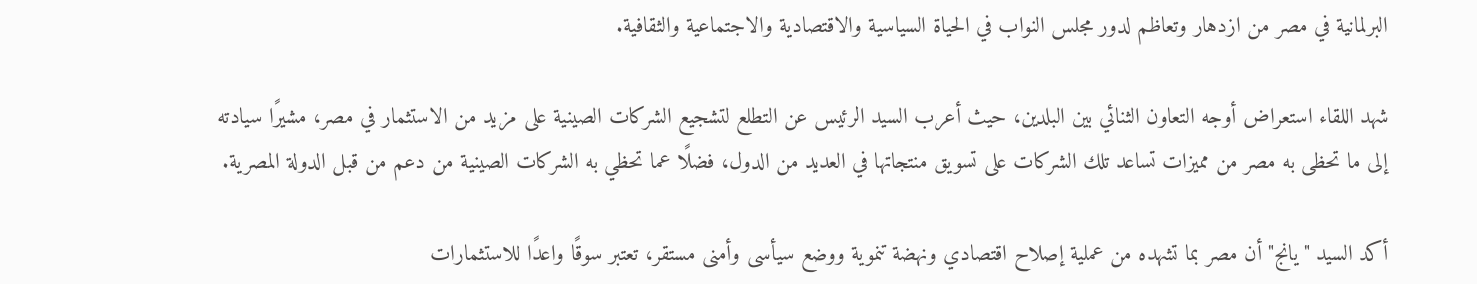البرلمانية في مصر من ازدهار وتعاظم لدور مجلس النواب في الحياة السياسية والاقتصادية والاجتماعية والثقافية.

شهد اللقاء استعراض أوجه التعاون الثنائي بين البلدين، حيث أعرب السيد الرئيس عن التطلع لتشجيع الشركات الصينية على مزيد من الاستثمار في مصر، مشيرًا سيادته إلى ما تحظى به مصر من مميزات تساعد تلك الشركات على تسويق منتجاتها في العديد من الدول، فضلًا عما تحظي به الشركات الصينية من دعم من قبل الدولة المصرية.

أكد السيد "يانج" أن مصر بما تشهده من عملية إصلاح اقتصادي ونهضة تنموية ووضع سيأسى وأمنى مستقر، تعتبر سوقًا واعدًا للاستثمارات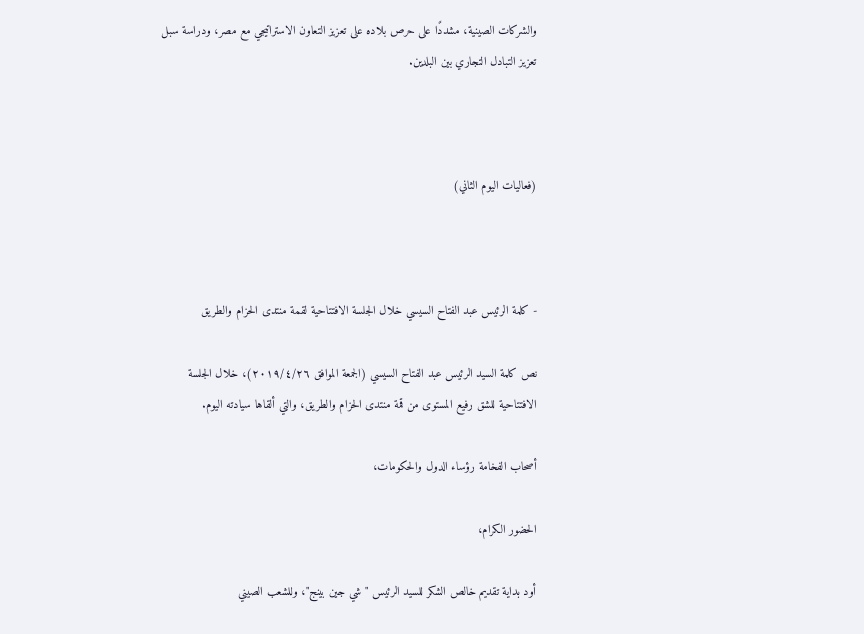والشركات الصينية، مشددًا على حرص بلاده على تعزيز التعاون الاستراتيجي مع مصر، ودراسة سبل تعزيز التبادل التجاري بين البلدين.



(فعاليات اليوم الثاني)



- كلمة الرئيس عبد الفتاح السيسي خلال الجلسة الافتتاحية لقمة منتدى الحزام والطريق

نص كلمة السيد الرئيس عبد الفتاح السيسي (الجمعة الموافق ٢٠١٩/٤/٢٦)، خلال الجلسة الافتتاحية للشق رفيع المستوى من قمة منتدى الحزام والطريق، والتي ألقاها سيادته اليوم.

أصحاب الفخامة رؤساء الدول والحكومات،

الحضور الكرام،

أود بداية تقديم خالص الشكر للسيد الرئيس "شي جين بينج"، وللشعب الصيني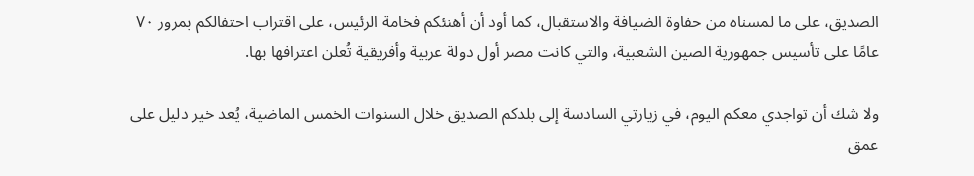الصديق، على ما لمسناه من حفاوة الضيافة والاستقبال، كما أود أن أهنئكم فخامة الرئيس، على اقتراب احتفالكم بمرور ٧٠ عامًا على تأسيس جمهورية الصين الشعبية، والتي كانت مصر أول دولة عربية وأفريقية تُعلن اعترافها بها.

ولا شك أن تواجدي معكم اليوم، في زيارتي السادسة إلى بلدكم الصديق خلال السنوات الخمس الماضية، يُعد خير دليل على عمق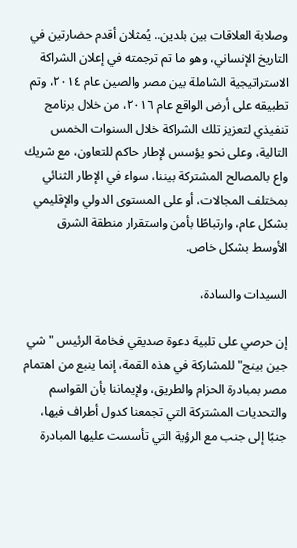وصلابة العلاقات بين بلدين.. يُمثلان أقدم حضارتين في التاريخ الإنساني، وهو ما تم ترجمته في إعلان الشراكة الاستراتيجية الشاملة بين مصر والصين عام ٢٠١٤، وتم تطبيقه على أرض الواقع عام ٢٠١٦، من خلال برنامج تنفيذي لتعزيز تلك الشراكة خلال السنوات الخمس التالية، وعلى نحو يؤسس لإطار حاكم للتعاون، مع شريك واع بالمصالح المشتركة بيننا، سواء في الإطار الثنائي بمختلف المجالات، أو على المستوى الدولي والإقليمي بشكل عام، وارتباطًا بأمن واستقرار منطقة الشرق الأوسط بشكل خاص.

السيدات والسادة،

إن حرصي على تلبية دعوة صديقي فخامة الرئيس "شي جين بينج" للمشاركة في هذه القمة، إنما ينبع من اهتمام مصر بمبادرة الحزام والطريق، ولإيماننا بأن القواسم والتحديات المشتركة التي تجمعنا كدول أطراف فيها، جنبًا إلى جنب مع الرؤية التي تأسست عليها المبادرة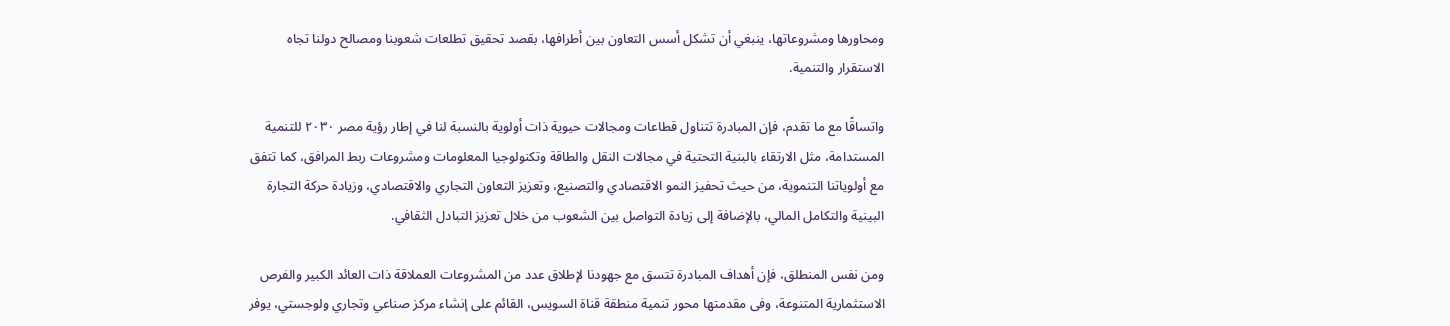ومحاورها ومشروعاتها، ينبغي أن تشكل أسس التعاون بين أطرافها، بقصد تحقيق تطلعات شعوبنا ومصالح دولنا تجاه الاستقرار والتنمية.

واتساقًا مع ما تقدم، فإن المبادرة تتناول قطاعات ومجالات حيوية ذات أولوية بالنسبة لنا في إطار رؤية مصر ٢٠٣٠ للتنمية المستدامة، مثل الارتقاء بالبنية التحتية في مجالات النقل والطاقة وتكنولوجيا المعلومات ومشروعات ربط المرافق، كما تتفق مع أولوياتنا التنموية، من حيث تحفيز النمو الاقتصادي والتصنيع، وتعزيز التعاون التجاري والاقتصادي، وزيادة حركة التجارة البينية والتكامل المالي، بالإضافة إلى زيادة التواصل بين الشعوب من خلال تعزيز التبادل الثقافي.

ومن نفس المنطلق، فإن أهداف المبادرة تتسق مع جهودنا لإطلاق عدد من المشروعات العملاقة ذات العائد الكبير والفرص الاستثمارية المتنوعة، وفى مقدمتها محور تنمية منطقة قناة السويس، القائم على إنشاء مركز صناعي وتجاري ولوجستي، يوفر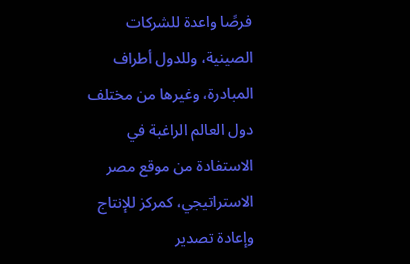فرصًا واعدة للشركات الصينية، وللدول أطراف المبادرة، وغيرها من مختلف دول العالم الراغبة في الاستفادة من موقع مصر الاستراتيجي، كمركز للإنتاج وإعادة تصدير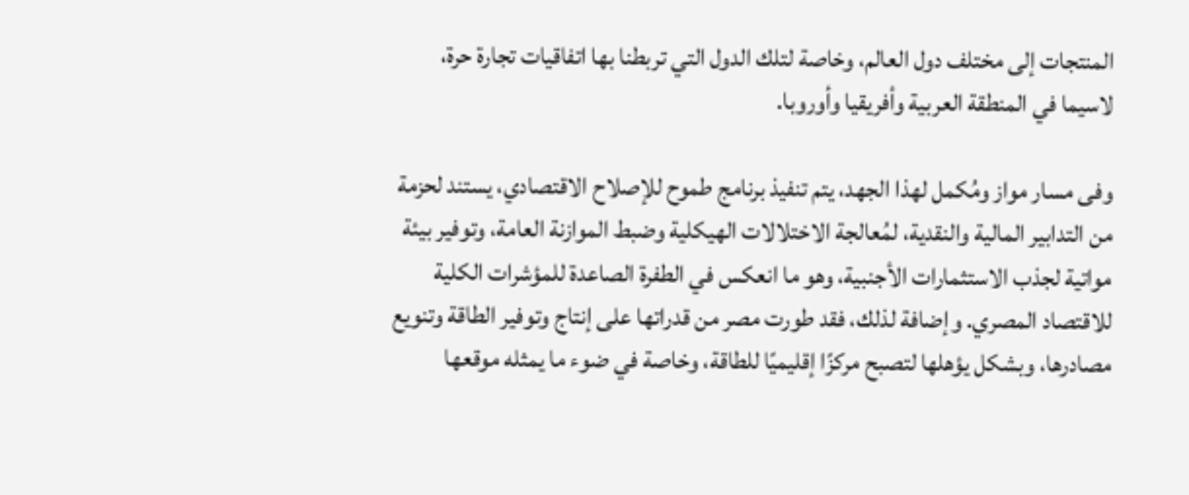المنتجات إلى مختلف دول العالم، وخاصة لتلك الدول التي تربطنا بها اتفاقيات تجارة حرة، لاسيما في المنطقة العربية وأفريقيا وأوروبا.

وفى مسار مواز ومُكمل لهذا الجهد، يتم تنفيذ برنامج طموح للإصلاح الاقتصادي، يستند لحزمة من التدابير المالية والنقدية، لمُعالجة الاختلالات الهيكلية وضبط الموازنة العامة، وتوفير بيئة مواتية لجذب الاستثمارات الأجنبية، وهو ما انعكس في الطفرة الصاعدة للمؤشرات الكلية للاقتصاد المصري. وإضافة لذلك، فقد طورت مصر من قدراتها على إنتاج وتوفير الطاقة وتنويع مصادرها، وبشكل يؤهلها لتصبح مركزًا إقليميًا للطاقة، وخاصة في ضوء ما يمثله موقعها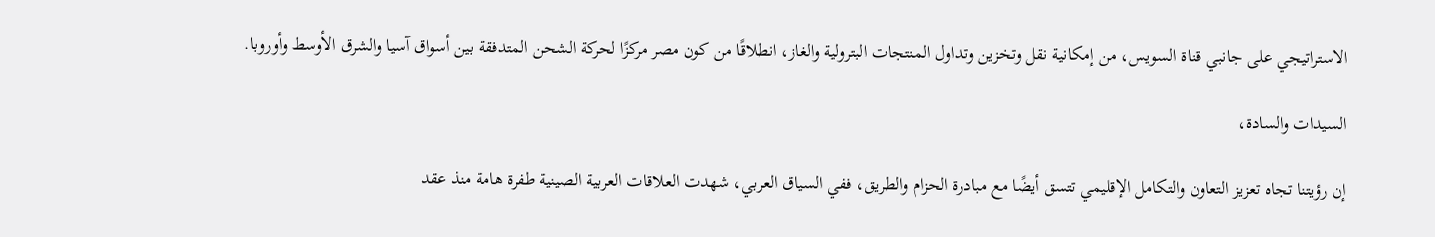الاستراتيجي على جانبي قناة السويس، من إمكانية نقل وتخزين وتداول المنتجات البترولية والغاز، انطلاقًا من كون مصر مركزًا لحركة الشحن المتدفقة بين أسواق آسيا والشرق الأوسط وأوروبا.

السيدات والسادة،

إن رؤيتنا تجاه تعزيز التعاون والتكامل الإقليمي تتسق أيضًا مع مبادرة الحزام والطريق، ففي السياق العربي، شهدت العلاقات العربية الصينية طفرة هامة منذ عقد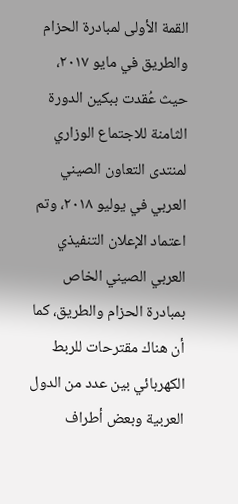القمة الأولى لمبادرة الحزام والطريق في مايو ٢٠١٧، حيث عُقدت ببكين الدورة الثامنة للاجتماع الوزاري لمنتدى التعاون الصيني العربي في يوليو ٢٠١٨، وتم اعتماد الإعلان التنفيذي العربي الصيني الخاص بمبادرة الحزام والطريق، كما أن هناك مقترحات للربط الكهربائي بين عدد من الدول العربية وبعض أطراف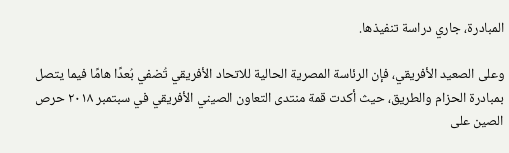المبادرة، جاري دراسة تنفيذها.

وعلى الصعيد الأفريقي، فإن الرئاسة المصرية الحالية للاتحاد الأفريقي تُضفي بُعدًا هامًا فيما يتصل بمبادرة الحزام والطريق، حيث أكدت قمة منتدى التعاون الصيني الأفريقي في سبتمبر ٢٠١٨ حرص الصين على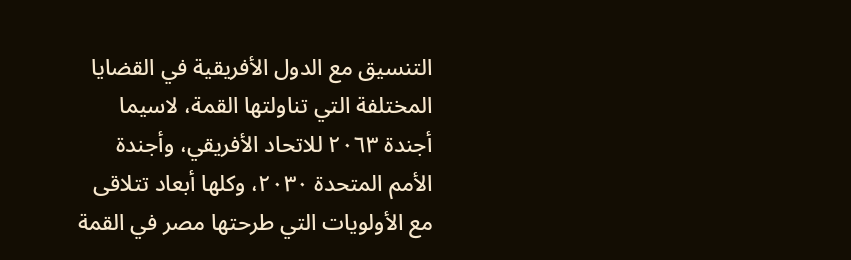التنسيق مع الدول الأفريقية في القضايا المختلفة التي تناولتها القمة، لاسيما أجندة ٢٠٦٣ للاتحاد الأفريقي، وأجندة الأمم المتحدة ٢٠٣٠، وكلها أبعاد تتلاقى مع الأولويات التي طرحتها مصر في القمة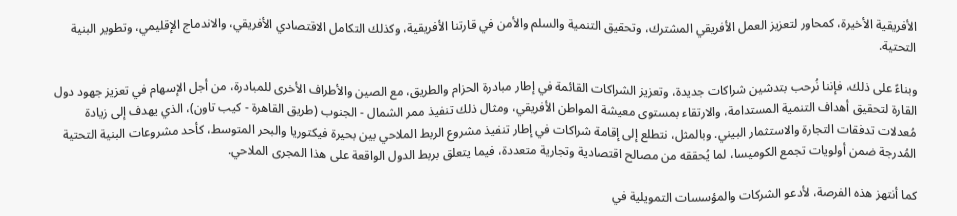الأفريقية الأخيرة، كمحاور لتعزيز العمل الأفريقي المشترك، وتحقيق التنمية والسلم والأمن في قارتنا الأفريقية، وكذلك التكامل الاقتصادي الأفريقي، والاندماج الإقليمي، وتطوير البنية التحتية.

وبناءً على ذلك، فإننا نُرحب بتدشين شراكات جديدة، وتعزيز الشراكات القائمة في إطار مبادرة الحزام والطريق، مع الصين والأطراف الأخرى للمبادرة، من أجل الإسهام في تعزيز جهود دول القارة لتحقيق أهداف التنمية المستدامة، والارتقاء بمستوى معيشة المواطن الأفريقي، ومثال ذلك تنفيذ ممر الشمال - الجنوب (طريق القاهرة - كيب تاون)، الذي يهدف إلى زيادة مُعدلات تدفقات التجارة والاستثمار البيني. وبالمثل، نتطلع إلى إقامة شراكات في إطار تنفيذ مشروع الربط الملاحي بين بحيرة فيكتوريا والبحر المتوسط، كأحد مشروعات البنية التحتية المُدرجة ضمن أولويات تجمع الكوميسا، لما يُحققه من مصالح اقتصادية وتجارية متعددة، فيما يتعلق بربط الدول الواقعة على هذا المجرى الملاحي.

كما أنتهز هذه الفرصة، لأدعو الشركات والمؤسسات التمويلية في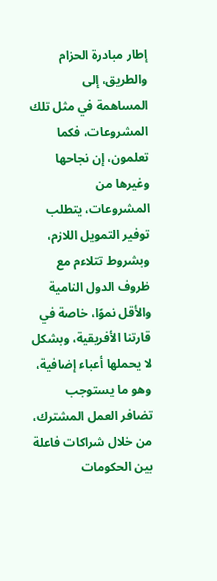إطار مبادرة الحزام والطريق، إلى المساهمة في مثل تلك المشروعات، فكما تعلمون، إن نجاحها وغيرها من المشروعات، يتطلب توفير التمويل اللازم، وبشروط تتلاءم مع ظروف الدول النامية والأقل نموًا، خاصة في قارتنا الأفريقية، وبشكل لا يحملها أعباء إضافية، وهو ما يستوجب تضافر العمل المشترك، من خلال شراكات فاعلة بين الحكومات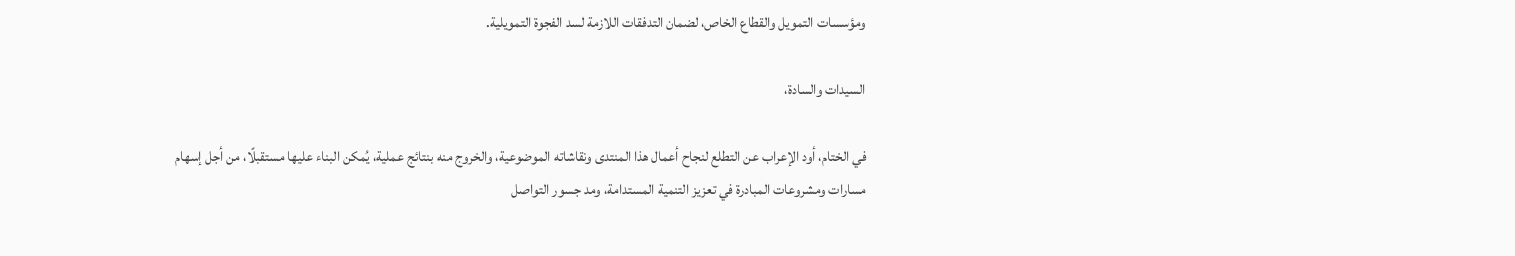ومؤسسات التمويل والقطاع الخاص، لضمان التدفقات اللازمة لسد الفجوة التمويلية.

السيدات والسادة،

في الختام، أود الإعراب عن التطلع لنجاح أعمال هذا المنتدى ونقاشاته الموضوعية، والخروج منه بنتائج عملية، يُمكن البناء عليها مستقبلًا، من أجل إسهام مسارات ومشروعات المبادرة في تعزيز التنمية المستدامة، ومد جسور التواصل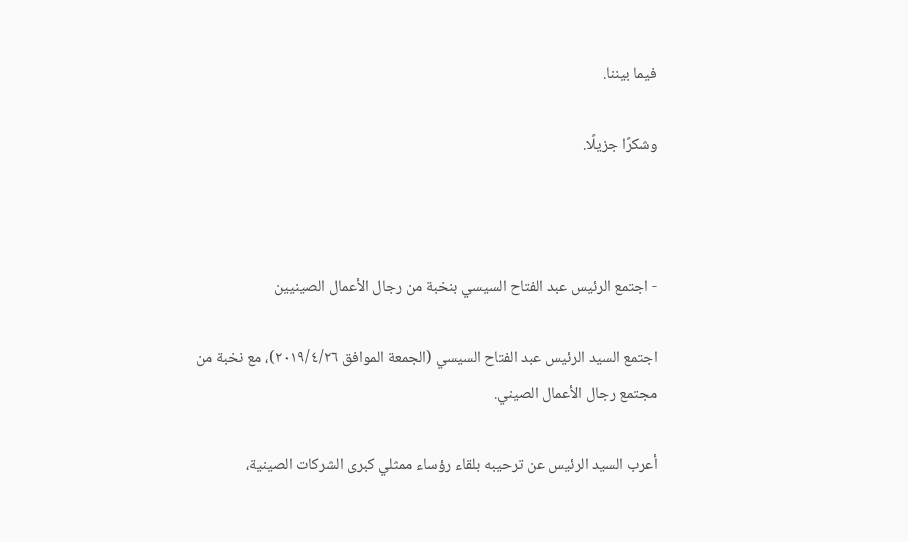فيما بيننا.

وشكرًا جزيلًا.



- اجتمع الرئيس عبد الفتاح السيسي بنخبة من رجال الأعمال الصينيين

اجتمع السيد الرئيس عبد الفتاح السيسي (الجمعة الموافق ٢٠١٩/٤/٢٦)، مع نخبة من مجتمع رجال الأعمال الصيني.

أعرب السيد الرئيس عن ترحيبه بلقاء رؤساء ممثلي كبرى الشركات الصينية،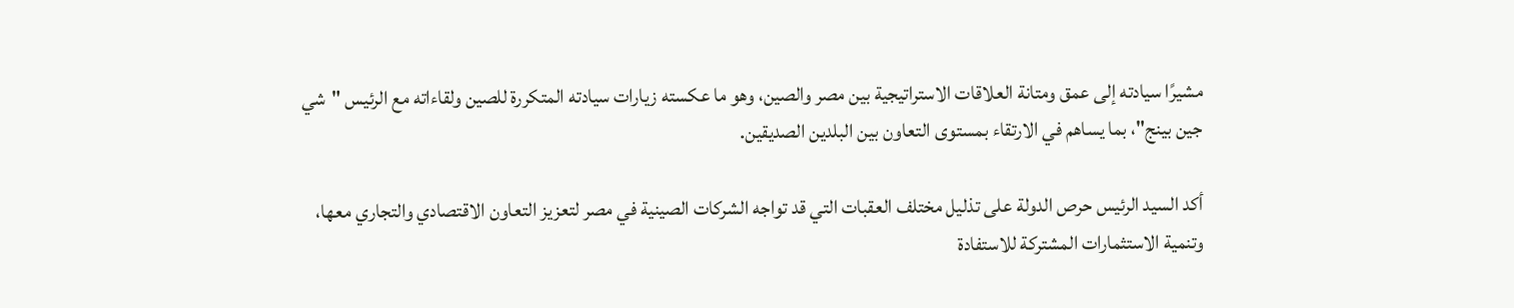مشيرًا سيادته إلى عمق ومتانة العلاقات الاستراتيجية بين مصر والصين، وهو ما عكسته زيارات سيادته المتكررة للصين ولقاءاته مع الرئيس "شي جين بينج"، بما يساهم في الارتقاء بمستوى التعاون بين البلدين الصديقين.

أكد السيد الرئيس حرص الدولة على تذليل مختلف العقبات التي قد تواجه الشركات الصينية في مصر لتعزيز التعاون الاقتصادي والتجاري معها، وتنمية الاستثمارات المشتركة للاستفادة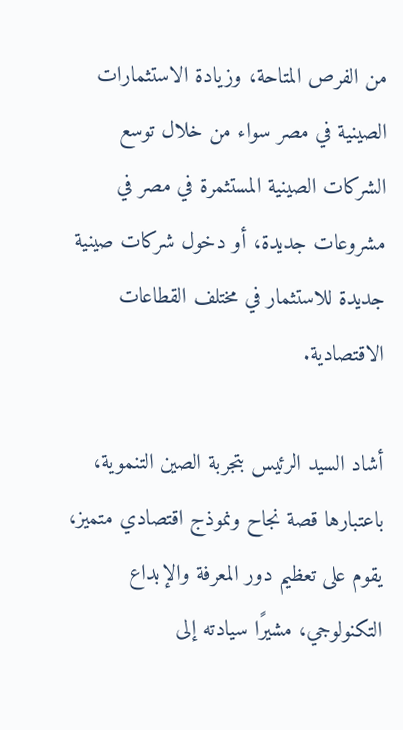من الفرص المتاحة، وزيادة الاستثمارات الصينية في مصر سواء من خلال توسع الشركات الصينية المستثمرة في مصر في مشروعات جديدة، أو دخول شركات صينية جديدة للاستثمار في مختلف القطاعات الاقتصادية.

أشاد السيد الرئيس بتجربة الصين التنموية، باعتبارها قصة نجاح ونموذج اقتصادي متميز، يقوم على تعظيم دور المعرفة والإبداع التكنولوجي، مشيرًا سيادته إلى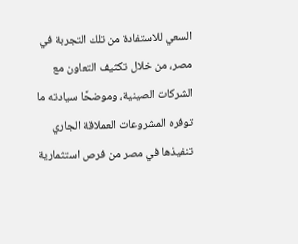السعي للاستفادة من تلك التجربة في مصر، من خلال تكثيف التعاون مع الشركات الصينية، وموضحًا سيادته ما توفره المشروعات العملاقة الجاري تنفيذها في مصر من فرص استثمارية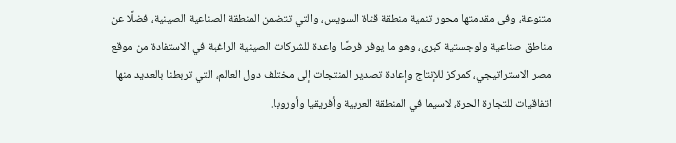متنوعة، وفى مقدمتها محور تنمية منطقة قناة السويس، والتي تتضمن المنطقة الصناعية الصينية، فضلًا عن مناطق صناعية ولوجستية كبرى، وهو ما يوفر فرصًا واعدة للشركات الصينية الراغبة في الاستفادة من موقع مصر الاستراتيجي، كمركز للإنتاج وإعادة تصدير المنتجات إلى مختلف دول العالم، التي تربطنا بالعديد منها اتفاقيات للتجارة الحرة، لاسيما في المنطقة العربية وأفريقيا وأوروبا.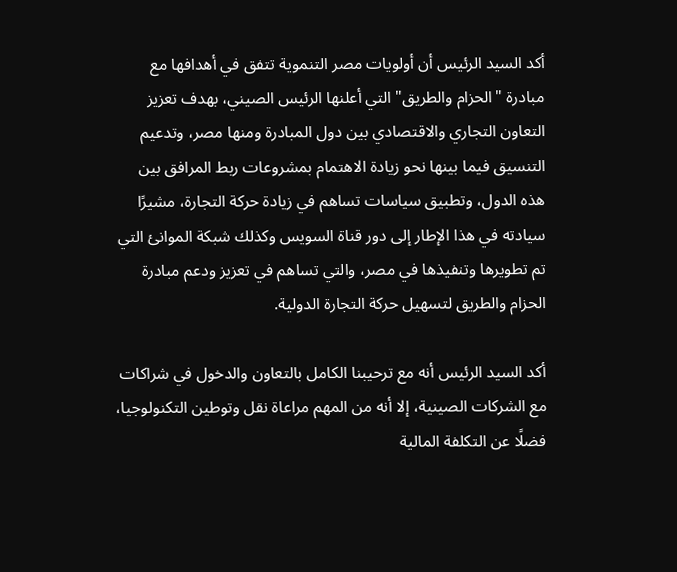أكد السيد الرئيس أن أولويات مصر التنموية تتفق في أهدافها مع مبادرة "الحزام والطريق" التي أعلنها الرئيس الصيني، بهدف تعزيز التعاون التجاري والاقتصادي بين دول المبادرة ومنها مصر، وتدعيم التنسيق فيما بينها نحو زيادة الاهتمام بمشروعات ربط المرافق بين هذه الدول، وتطبيق سياسات تساهم في زيادة حركة التجارة، مشيرًا سيادته في هذا الإطار إلى دور قناة السويس وكذلك شبكة الموانئ التي تم تطويرها وتنفيذها في مصر، والتي تساهم في تعزيز ودعم مبادرة الحزام والطريق لتسهيل حركة التجارة الدولية.

أكد السيد الرئيس أنه مع ترحيبنا الكامل بالتعاون والدخول في شراكات مع الشركات الصينية، إلا أنه من المهم مراعاة نقل وتوطين التكنولوجيا، فضلًا عن التكلفة المالية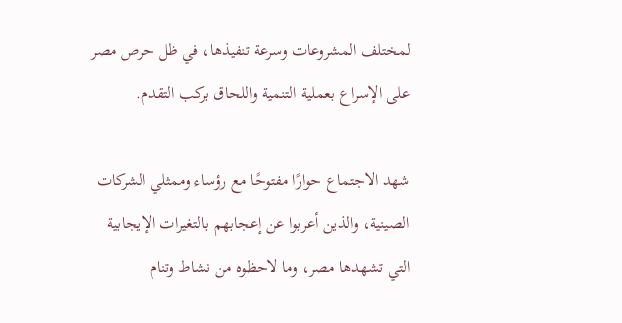لمختلف المشروعات وسرعة تنفيذها، في ظل حرص مصر على الإسراع بعملية التنمية واللحاق بركب التقدم.

شهد الاجتماع حوارًا مفتوحًا مع رؤساء وممثلي الشركات الصينية، والذين أعربوا عن إعجابهم بالتغيرات الإيجابية التي تشهدها مصر، وما لاحظوه من نشاط وتنام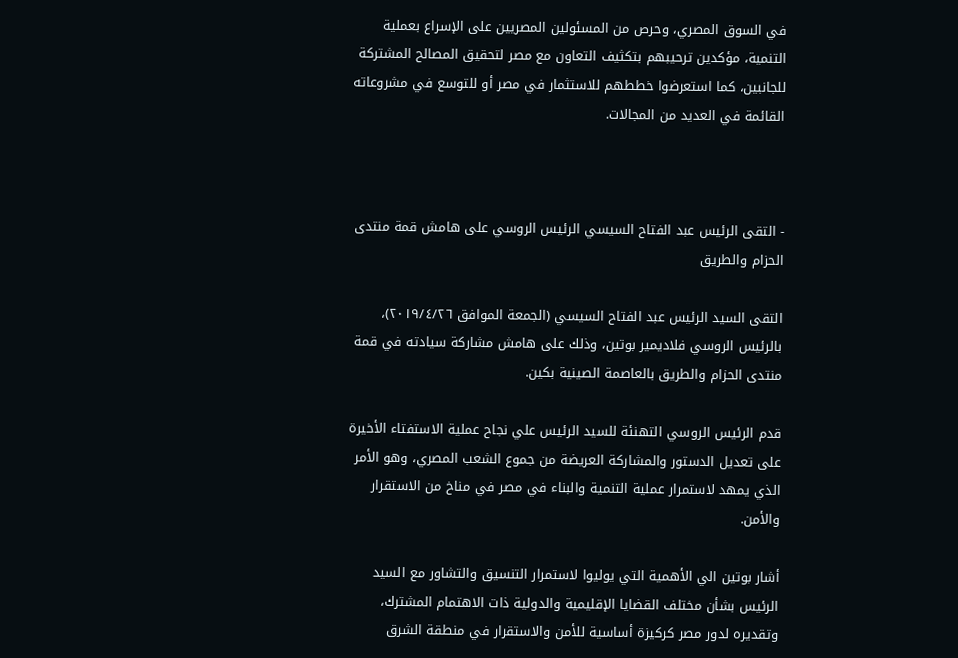في السوق المصري، وحرص من المسئولين المصريين على الإسراع بعملية التنمية، مؤكدين ترحيبهم بتكثيف التعاون مع مصر لتحقيق المصالح المشتركة للجانبين، كما استعرضوا خططهم للاستثمار في مصر أو للتوسع في مشروعاته القائمة في العديد من المجالات.



- التقى الرئيس عبد الفتاح السيسي الرئيس الروسي على هامش قمة منتدى الحزام والطريق

التقى السيد الرئيس عبد الفتاح السيسي (الجمعة الموافق ٢٠١٩/٤/٢٦)، بالرئيس الروسي فلاديمير بوتين، وذلك على هامش مشاركة سيادته في قمة منتدى الحزام والطريق بالعاصمة الصينية بكين.

قدم الرئيس الروسي التهنئة للسيد الرئيس علي نجاح عملية الاستفتاء الأخيرة على تعديل الدستور والمشاركة العريضة من جموع الشعب المصري، وهو الأمر الذي يمهد لاستمرار عملية التنمية والبناء في مصر في مناخ من الاستقرار والأمن.

أشار بوتين الي الأهمية التي يوليوا لاستمرار التنسيق والتشاور مع السيد الرئيس بشأن مختلف القضايا الإقليمية والدولية ذات الاهتمام المشترك، وتقديره لدور مصر كركيزة أساسية للأمن والاستقرار في منطقة الشرق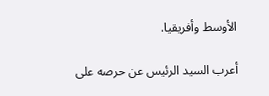الأوسط وأفريقيا.

أعرب السيد الرئيس عن حرصه على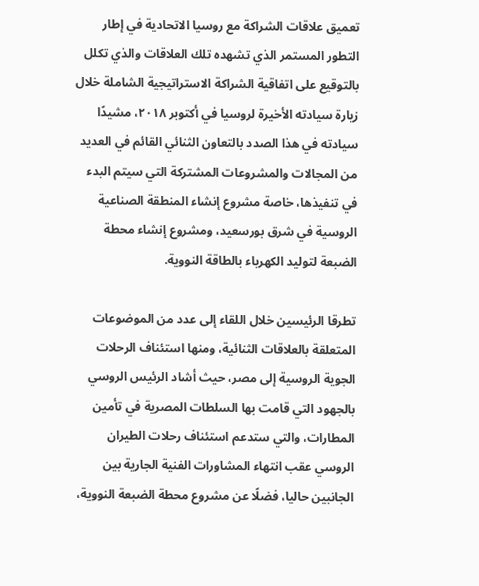تعميق علاقات الشراكة مع روسيا الاتحادية في إطار التطور المستمر الذي تشهده تلك العلاقات والذي تكلل بالتوقيع على اتفاقية الشراكة الاستراتيجية الشاملة خلال زيارة سيادته الأخيرة لروسيا في أكتوبر ٢٠١٨، مشيدًا سيادته في هذا الصدد بالتعاون الثنائي القائم في العديد من المجالات والمشروعات المشتركة التي سيتم البدء في تنفيذها، خاصة مشروع إنشاء المنطقة الصناعية الروسية في شرق بورسعيد، ومشروع إنشاء محطة الضبعة لتوليد الكهرباء بالطاقة النووية.

تطرقا الرئيسين خلال اللقاء إلى عدد من الموضوعات المتعلقة بالعلاقات الثنائية، ومنها استئناف الرحلات الجوية الروسية إلى مصر، حيث أشاد الرئيس الروسي بالجهود التي قامت بها السلطات المصرية في تأمين المطارات، والتي ستدعم استئناف رحلات الطيران الروسي عقب انتهاء المشاورات الفنية الجارية بين الجانبين حاليا، فضلًا عن مشروع محطة الضبعة النووية،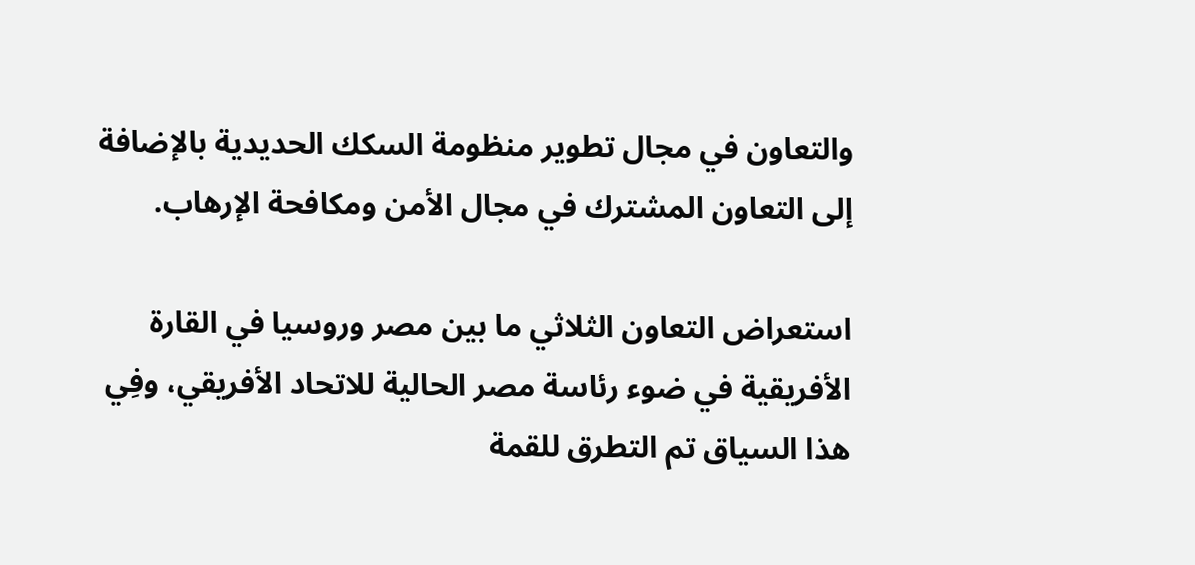والتعاون في مجال تطوير منظومة السكك الحديدية بالإضافة إلى التعاون المشترك في مجال الأمن ومكافحة الإرهاب.

استعراض التعاون الثلاثي ما بين مصر وروسيا في القارة الأفريقية في ضوء رئاسة مصر الحالية للاتحاد الأفريقي، وفِي هذا السياق تم التطرق للقمة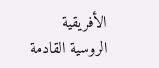الأفريقية الروسية القادمة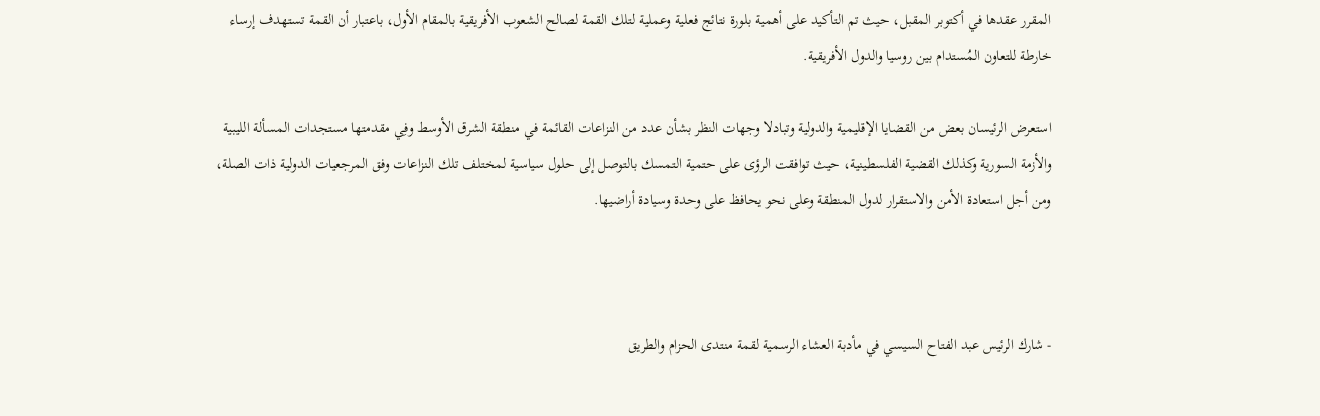المقرر عقدها في أكتوبر المقبل، حيث تم التأكيد على أهمية بلورة نتائج فعلية وعملية لتلك القمة لصالح الشعوب الأفريقية بالمقام الأول، باعتبار أن القمة تستهدف إرساء خارطة للتعاون المُستدام بين روسيا والدول الأفريقية.

استعرض الرئيسان بعض من القضايا الإقليمية والدولية وتبادلا وجهات النظر بشأن عدد من النزاعات القائمة في منطقة الشرق الأوسط وفِي مقدمتها مستجدات المسألة الليبية والأزمة السورية وكذلك القضية الفلسطينية، حيث توافقت الرؤى على حتمية التمسك بالتوصل إلى حلول سياسية لمختلف تلك النزاعات وفق المرجعيات الدولية ذات الصلة، ومن أجل استعادة الأمن والاستقرار لدول المنطقة وعلى نحو يحافظ على وحدة وسيادة أراضيها.



- شارك الرئيس عبد الفتاح السيسي في مأدبة العشاء الرسمية لقمة منتدى الحزام والطريق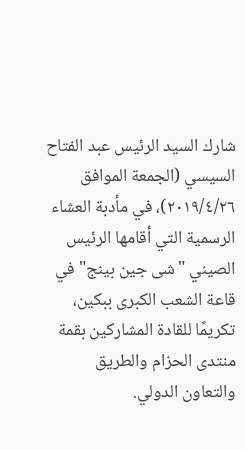شارك السيد الرئيس عبد الفتاح السيسي (الجمعة الموافق ٢٠١٩/٤/٢٦)، في مأدبة العشاء الرسمية التي أقامها الرئيس الصيني "شى جين بينج" في قاعة الشعب الكبرى ببكين، تكريمًا للقادة المشاركين بقمة منتدى الحزام والطريق والتعاون الدولي.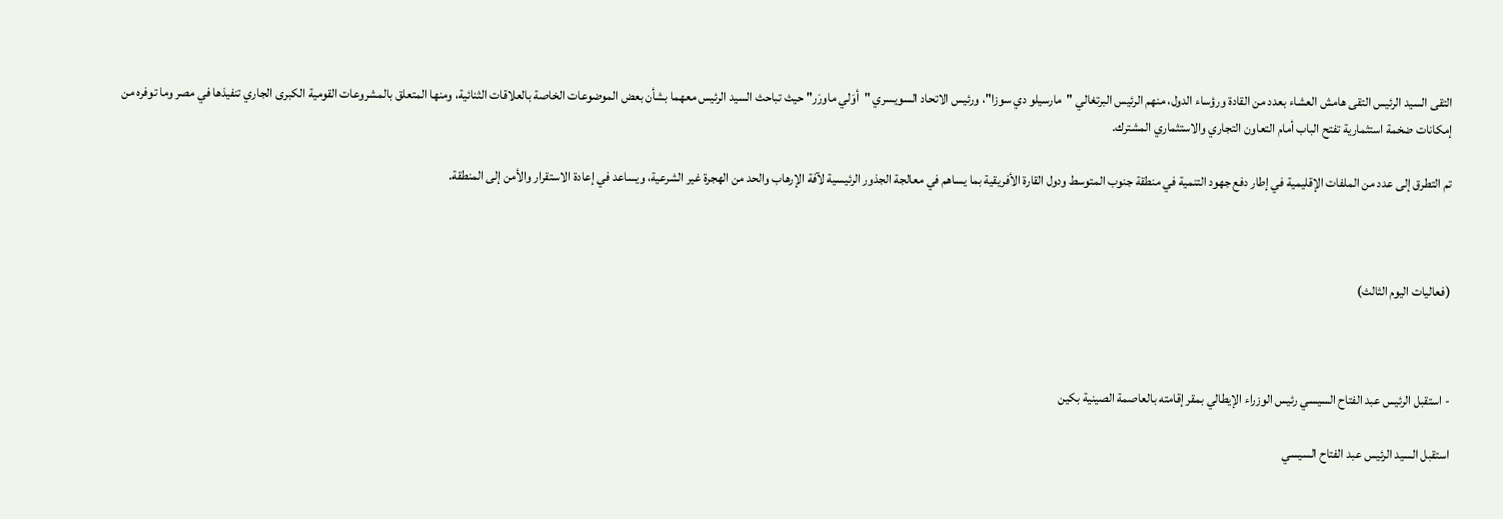التقى السيد الرئيس التقى هامش العشاء بعدد من القادة ورؤساء الدول، منهم الرئيس البرتغالي "مارسيلو دي سوزا"، ورئيس الاتحاد السويسري "أوَلي ماورَر" حيث تباحث السيد الرئيس معهما بشأن بعض الموضوعات الخاصة بالعلاقات الثنائية، ومنها المتعلق بالمشروعات القومية الكبرى الجاري تنفيذها في مصر وما توفره من إمكانات ضخمة استثمارية تفتح الباب أمام التعاون التجاري والاستثماري المشترك.

تم التطرق إلى عدد من الملفات الإقليمية في إطار دفع جهود التنمية في منطقة جنوب المتوسط ودول القارة الأفريقية بما يساهم في معالجة الجذور الرئيسية لآفة الإرهاب والحد من الهجرة غير الشرعية، ويساعد في إعادة الاستقرار والأمن إلى المنطقة.



(فعاليات اليوم الثالث)



- استقبل الرئيس عبد الفتاح السيسي رئيس الوزراء الإيطالي بمقر إقامته بالعاصمة الصينية بكين

استقبل السيد الرئيس عبد الفتاح السيسي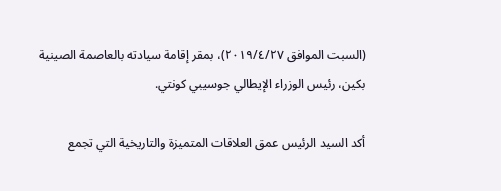(السبت الموافق ٢٠١٩/٤/٢٧)، بمقر إقامة سيادته بالعاصمة الصينية بكين، رئيس الوزراء الإيطالي جوسيبي كونتي.

أكد السيد الرئيس عمق العلاقات المتميزة والتاريخية التي تجمع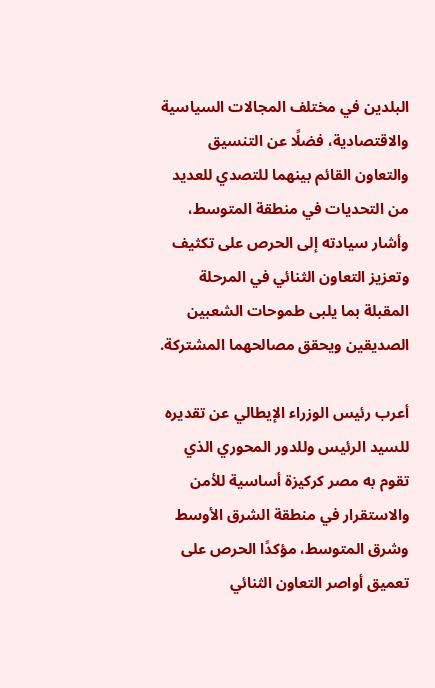البلدين في مختلف المجالات السياسية والاقتصادية، فضلًا عن التنسيق والتعاون القائم بينهما للتصدي للعديد من التحديات في منطقة المتوسط، وأشار سيادته إلى الحرص على تكثيف وتعزيز التعاون الثنائي في المرحلة المقبلة بما يلبى طموحات الشعبين الصديقين ويحقق مصالحهما المشتركة.

أعرب رئيس الوزراء الإيطالي عن تقديره للسيد الرئيس وللدور المحوري الذي تقوم به مصر كركيزة أساسية للأمن والاستقرار في منطقة الشرق الأوسط وشرق المتوسط، مؤكدًا الحرص على تعميق أواصر التعاون الثنائي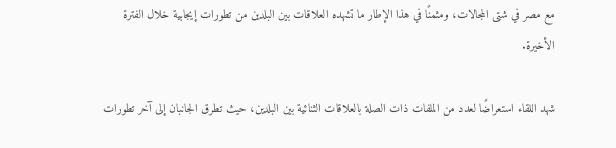مع مصر في شتى المجالات، ومثمنًا في هذا الإطار ما تشهده العلاقات بين البلدين من تطورات إيجابية خلال الفترة الأخيرة.

شهد اللقاء استعراضًا لعدد من الملفات ذات الصلة بالعلاقات الثنائية بين البلدين، حيث تطرق الجانبان إلى آخر تطورات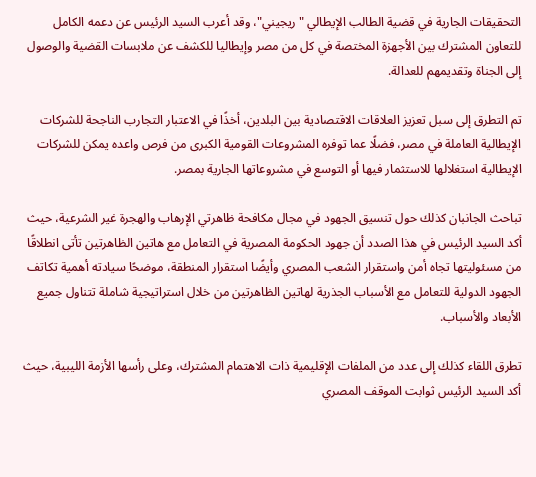التحقيقات الجارية في قضية الطالب الإيطالي "ريجيني"، وقد أعرب السيد الرئيس عن دعمه الكامل للتعاون المشترك بين الأجهزة المختصة في كل من مصر وإيطاليا للكشف عن ملابسات القضية والوصول إلى الجناة وتقديمهم للعدالة.

تم التطرق إلى سبل تعزيز العلاقات الاقتصادية بين البلدين، أخذًا في الاعتبار التجارب الناجحة للشركات الإيطالية العاملة في مصر، فضلًا عما توفره المشروعات القومية الكبرى من فرص واعده يمكن للشركات الإيطالية استغلالها للاستثمار فيها أو التوسع في مشروعاتها الجارية بمصر.

تباحث الجانبان كذلك حول تنسيق الجهود في مجال مكافحة ظاهرتي الإرهاب والهجرة غير الشرعية، حيث أكد السيد الرئيس في هذا الصدد أن جهود الحكومة المصرية في التعامل مع هاتين الظاهرتين تأتى انطلاقًا من مسئوليتها تجاه أمن واستقرار الشعب المصري وأيضًا استقرار المنطقة، موضحًا سيادته أهمية تكاتف الجهود الدولية للتعامل مع الأسباب الجذرية لهاتين الظاهرتين من خلال استراتيجية شاملة تتناول جميع الأبعاد والأسباب.

تطرق اللقاء كذلك إلى عدد من الملفات الإقليمية ذات الاهتمام المشترك، وعلى رأسها الأزمة الليبية، حيث أكد السيد الرئيس ثوابت الموقف المصري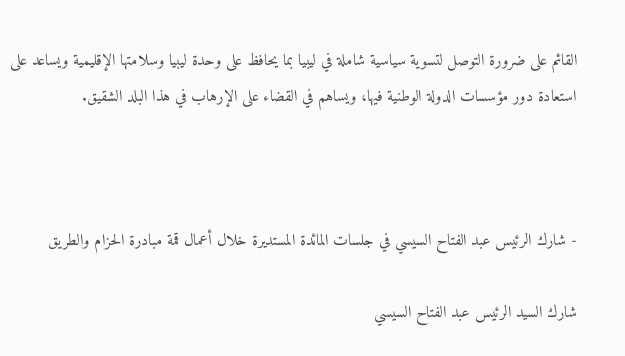القائم على ضرورة التوصل لتسوية سياسية شاملة في ليبيا بما يحافظ على وحدة ليبيا وسلامتها الإقليمية ويساعد على استعادة دور مؤسسات الدولة الوطنية فيها، ويساهم في القضاء على الإرهاب في هذا البلد الشقيق.



- شارك الرئيس عبد الفتاح السيسي في جلسات المائدة المستديرة خلال أعمال قمة مبادرة الحزام والطريق

شارك السيد الرئيس عبد الفتاح السيسي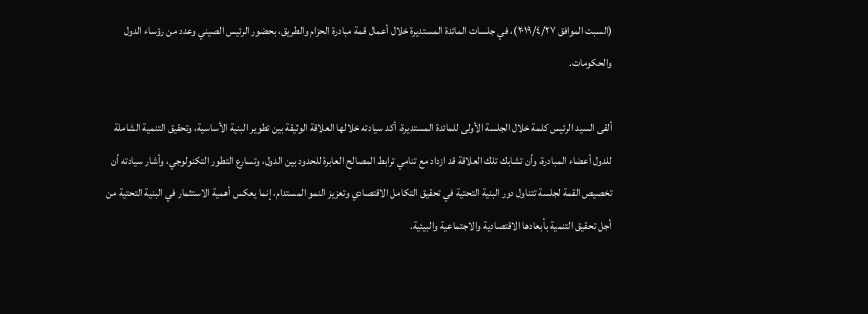(السبت الموافق ٢٠١٩/٤/٢٧)، في جلسات المائدة المستديرة خلال أعمال قمة مبادرة الحزام والطريق، بحضور الرئيس الصيني وعدد من رؤساء الدول والحكومات.

ألقى السيد الرئيس كلمة خلال الجلسة الأولى للمائدة المستديرة، أكد سيادته خلالها العلاقة الوثيقة بين تطوير البنية الأساسية، وتحقيق التنمية الشاملة للدول أعضاء المبادرة، وأن تشابك تلك العلاقة قد ازداد مع تنامي ترابط المصالح العابرة للحدود بين الدول، وتسارع التطور التكنولوجي، وأشار سيادته أن تخصيص القمة لجلسة تتناول دور البنية التحتية في تحقيق التكامل الاقتصادي وتعزيز النمو المستدام، إنما يعكس أهمية الاستثمار في البنية التحتية من أجل تحقيق التنمية بأبعادها الاقتصادية والاجتماعية والبيئية.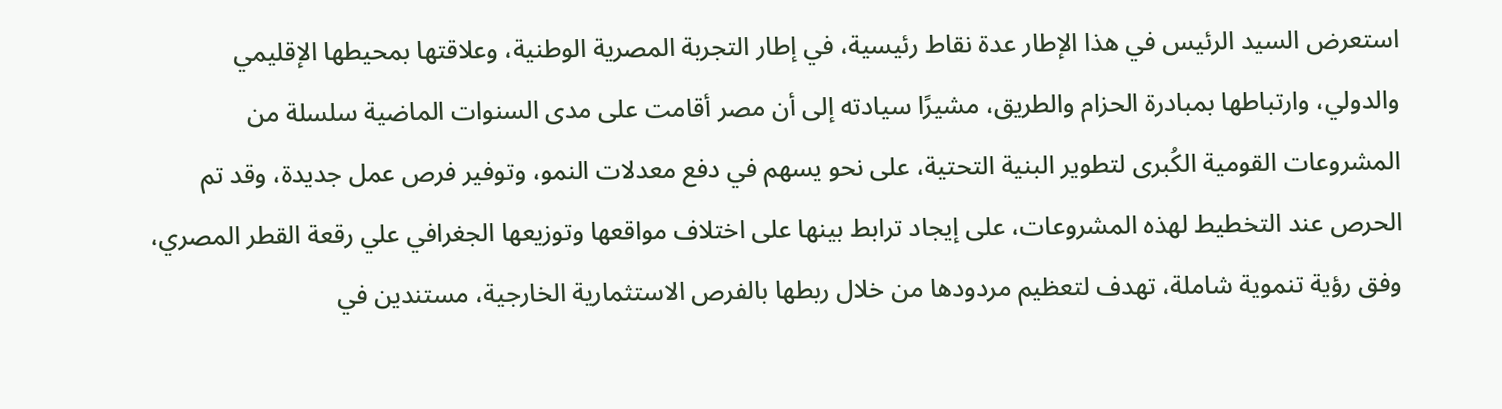استعرض السيد الرئيس في هذا الإطار عدة نقاط رئيسية، في إطار التجربة المصرية الوطنية، وعلاقتها بمحيطها الإقليمي والدولي، وارتباطها بمبادرة الحزام والطريق، مشيرًا سيادته إلى أن مصر أقامت على مدى السنوات الماضية سلسلة من المشروعات القومية الكُبرى لتطوير البنية التحتية، على نحو يسهم في دفع معدلات النمو، وتوفير فرص عمل جديدة، وقد تم الحرص عند التخطيط لهذه المشروعات، على إيجاد ترابط بينها على اختلاف مواقعها وتوزيعها الجغرافي علي رقعة القطر المصري، وفق رؤية تنموية شاملة، تهدف لتعظيم مردودها من خلال ربطها بالفرص الاستثمارية الخارجية، مستندين في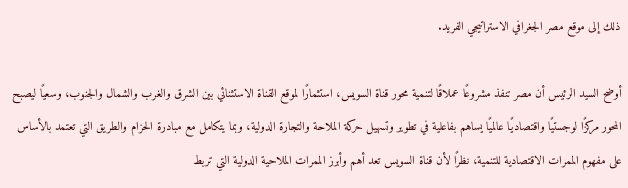ذلك إلى موقع مصر الجغرافي الاستراتيجي الفريد.

أوضح السيد الرئيس أن مصر تنفذ مشروعًا عملاقًا لتنمية محور قناة السويس، استثمارًا لموقع القناة الاستثنائي بين الشرق والغرب والشمال والجنوب، وسعيًا ليصبح المحور مركزًا لوجستيًا واقتصاديًا عالميًا يساهم بفاعلية في تطوير وتسهيل حركة الملاحة والتجارة الدولية، وبما يتكامل مع مبادرة الحزام والطريق التي تعتمد بالأساس على مفهوم الممرات الاقتصادية للتنمية، نظرًا لأن قناة السويس تعد أهم وأبرز الممرات الملاحية الدولية التي تربط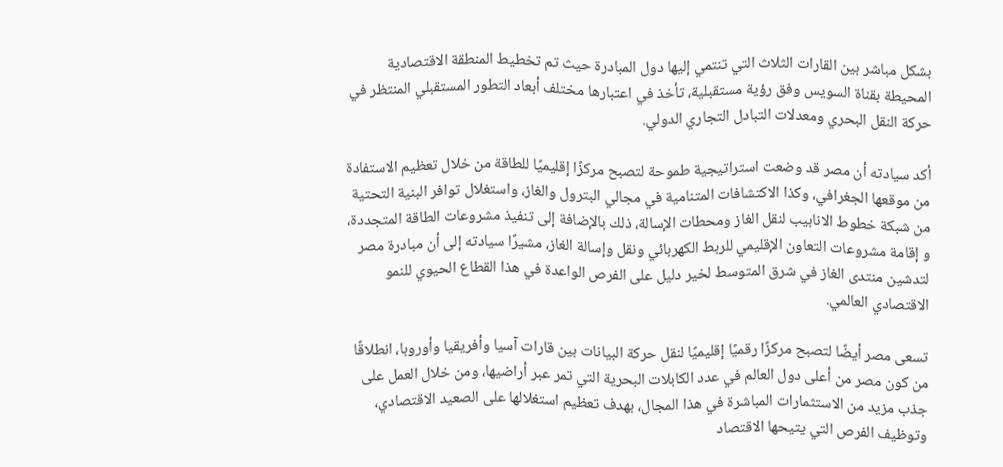بشكل مباشر بين القارات الثلاث التي تنتمي إليها دول المبادرة حيث تم تخطيط المنطقة الاقتصادية المحيطة بقناة السويس وفق رؤية مستقبلية، تأخذ في اعتبارها مختلف أبعاد التطور المستقبلي المنتظر في حركة النقل البحري ومعدلات التبادل التجاري الدولي.

أكد سيادته أن مصر قد وضعت استراتيجية طموحة لتصبح مركزًا إقليميًا للطاقة من خلال تعظيم الاستفادة من موقعها الجغرافي، وكذا الاكتشافات المتنامية في مجالي البترول والغاز، واستغلال توافر البنية التحتية من شبكة خطوط الانابيب لنقل الغاز ومحطات الإسالة، ذلك بالإضافة إلى تنفيذ مشروعات الطاقة المتجددة، و إقامة مشروعات التعاون الإقليمي للربط الكهربائي ونقل وإسالة الغاز، مشيرًا سيادته إلى أن مبادرة مصر لتدشين منتدى الغاز في شرق المتوسط لخير دليل على الفرص الواعدة في هذا القطاع الحيوي للنمو الاقتصادي العالمي.

تسعى مصر أيضًا لتصبح مركزًا رقميًا إقليميًا لنقل حركة البيانات بين قارات آسيا وأفريقيا وأوروبا، انطلاقًا من كون مصر من أعلى دول العالم في عدد الكابلات البحرية التي تمر عبر أراضيها، ومن خلال العمل على جذب مزيد من الاستثمارات المباشرة في هذا المجال، بهدف تعظيم استغلالها على الصعيد الاقتصادي، وتوظيف الفرص التي يتيحها الاقتصاد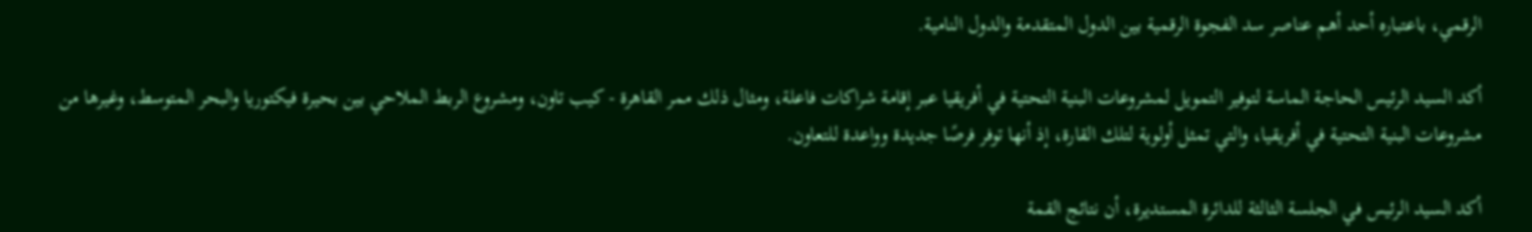الرقمي، باعتباره أحد أهم عناصر سد الفجوة الرقمية بين الدول المتقدمة والدول النامية.

أكد السيد الرئيس الحاجة الماسة لتوفير التمويل لمشروعات البنية التحتية في أفريقيا عبر إقامة شراكات فاعلة، ومثال ذلك ممر القاهرة - كيب تاون، ومشروع الربط الملاحي بين بحيرة فيكتوريا والبحر المتوسط، وغيرها من مشروعات البنية التحتية في أفريقيا، والتي تمثل أولوية لتلك القارة، إذ أنها توفر فرصًا جديدة وواعدة للتعاون.

أكد السيد الرئيس في الجلسة الثالثة للدائرة المستديرة، أن نتائج القمة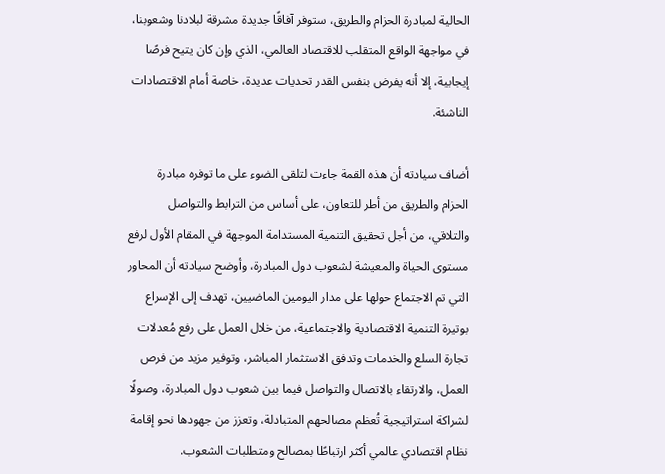الحالية لمبادرة الحزام والطريق، ستوفر آفاقًا جديدة مشرقة لبلادنا وشعوبنا، في مواجهة الواقع المتقلب للاقتصاد العالمي، الذي وإن كان يتيح فرصًا إيجابية، إلا أنه يفرض بنفس القدر تحديات عديدة، خاصة أمام الاقتصادات الناشئة.

أضاف سيادته أن هذه القمة جاءت لتلقى الضوء على ما توفره مبادرة الحزام والطريق من أطر للتعاون، على أساس من الترابط والتواصل والتلاقي، من أجل تحقيق التنمية المستدامة الموجهة في المقام الأول لرفع مستوى الحياة والمعيشة لشعوب دول المبادرة، وأوضح سيادته أن المحاور التي تم الاجتماع حولها على مدار اليومين الماضيين، تهدف إلى الإسراع بوتيرة التنمية الاقتصادية والاجتماعية، من خلال العمل على رفع مُعدلات تجارة السلع والخدمات وتدفق الاستثمار المباشر، وتوفير مزيد من فرص العمل، والارتقاء بالاتصال والتواصل فيما بين شعوب دول المبادرة، وصولًا لشراكة استراتيجية تُعظم مصالحهم المتبادلة، وتعزز من جهودها نحو إقامة نظام اقتصادي عالمي أكثر ارتباطًا بمصالح ومتطلبات الشعوب.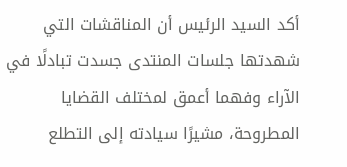أكد السيد الرئيس أن المناقشات التي شهدتها جلسات المنتدى جسدت تبادلًا في الآراء وفهما أعمق لمختلف القضايا المطروحة، مشيرًا سيادته إلى التطلع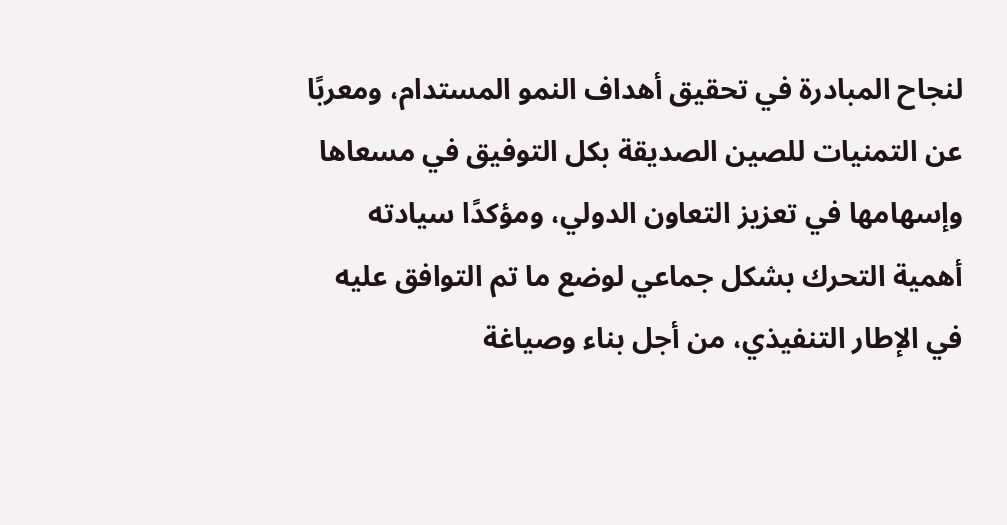لنجاح المبادرة في تحقيق أهداف النمو المستدام، ومعربًا عن التمنيات للصين الصديقة بكل التوفيق في مسعاها وإسهامها في تعزيز التعاون الدولي، ومؤكدًا سيادته أهمية التحرك بشكل جماعي لوضع ما تم التوافق عليه في الإطار التنفيذي، من أجل بناء وصياغة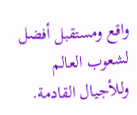واقع ومستقبل أفضل لشعوب العالم وللأجيال القادمة.